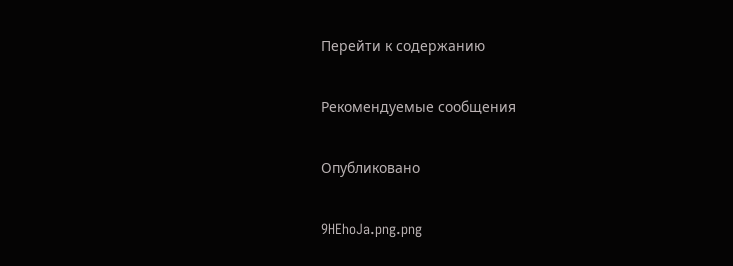Перейти к содержанию

Рекомендуемые сообщения

Опубликовано

9HEhoJa.png.png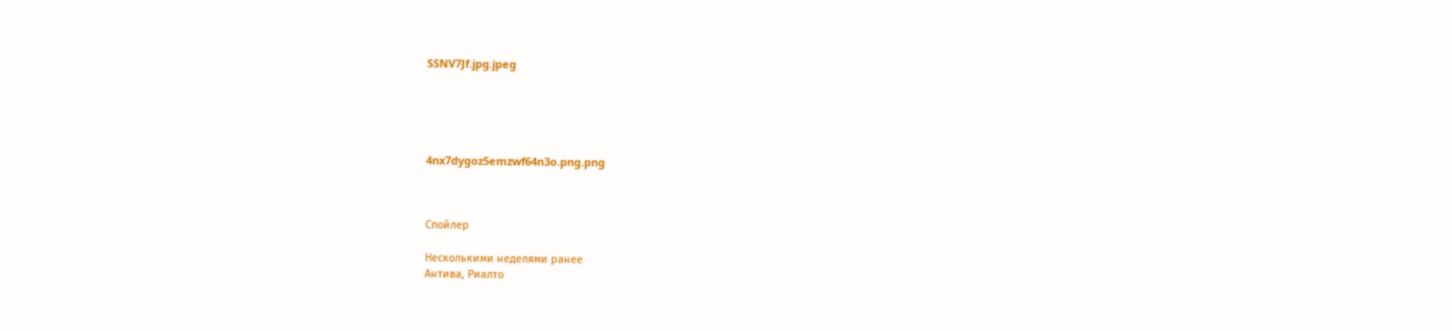SSNV7Jf.jpg.jpeg





4nx7dygoz5emzwf64n3o.png.png



Спойлер

Несколькими неделями ранее
Антива, Риалто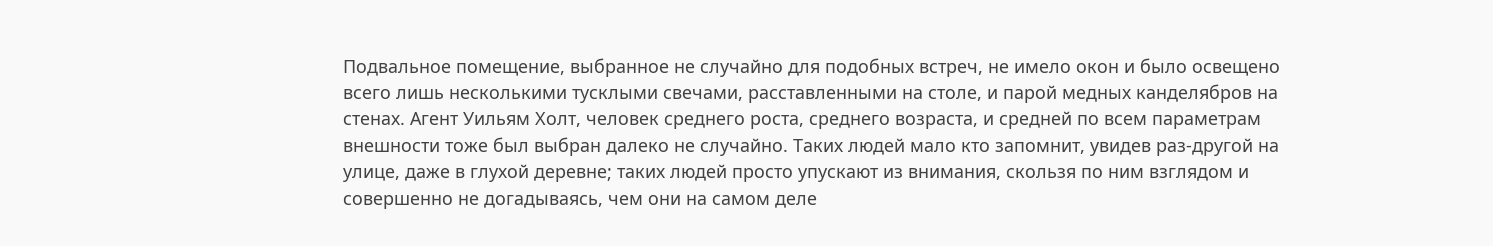Подвальное помещение, выбранное не случайно для подобных встреч, не имело окон и было освещено всего лишь несколькими тусклыми свечами, расставленными на столе, и парой медных канделябров на стенах. Агент Уильям Холт, человек среднего роста, среднего возраста, и средней по всем параметрам внешности тоже был выбран далеко не случайно. Таких людей мало кто запомнит, увидев раз-другой на улице, даже в глухой деревне; таких людей просто упускают из внимания, скользя по ним взглядом и совершенно не догадываясь, чем они на самом деле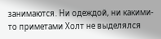занимаются. Ни одеждой, ни какими-то приметами Холт не выделялся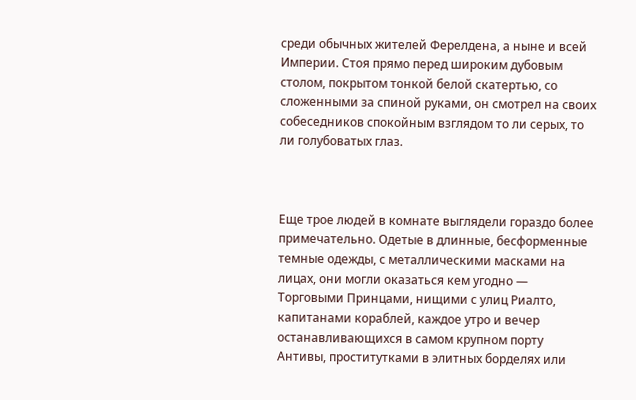среди обычных жителей Ферелдена, а ныне и всей Империи. Стоя прямо перед широким дубовым столом, покрытом тонкой белой скатертью, со сложенными за спиной руками, он смотрел на своих собеседников спокойным взглядом то ли серых, то ли голубоватых глаз.



Еще трое людей в комнате выглядели гораздо более примечательно. Одетые в длинные, бесформенные темные одежды, с металлическими масками на лицах, они могли оказаться кем угодно — Торговыми Принцами, нищими с улиц Риалто, капитанами кораблей, каждое утро и вечер останавливающихся в самом крупном порту Антивы, проститутками в элитных борделях или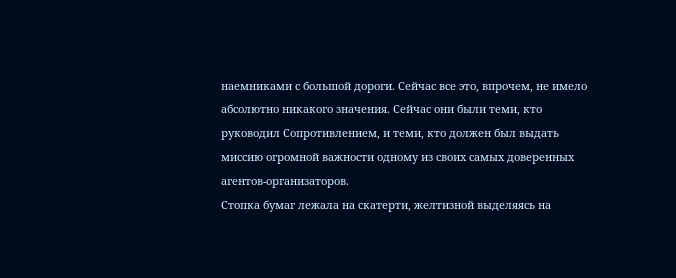наемниками с большой дороги. Сейчас все это, впрочем, не имело абсолютно никакого значения. Сейчас они были теми, кто руководил Сопротивлением, и теми, кто должен был выдать миссию огромной важности одному из своих самых доверенных агентов-организаторов.
Стопка бумаг лежала на скатерти, желтизной выделяясь на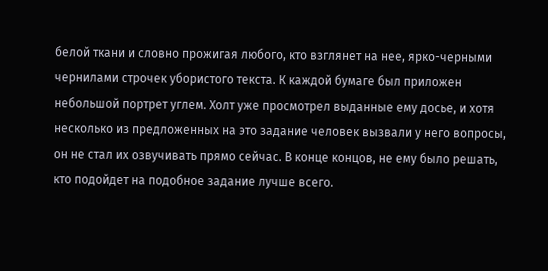белой ткани и словно прожигая любого, кто взглянет на нее, ярко-черными чернилами строчек убористого текста. К каждой бумаге был приложен небольшой портрет углем. Холт уже просмотрел выданные ему досье, и хотя несколько из предложенных на это задание человек вызвали у него вопросы, он не стал их озвучивать прямо сейчас. В конце концов, не ему было решать, кто подойдет на подобное задание лучше всего.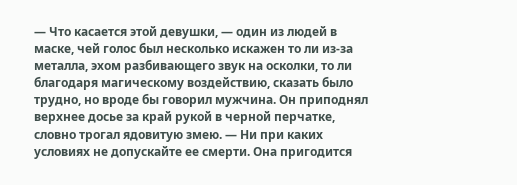— Что касается этой девушки, — один из людей в маске, чей голос был несколько искажен то ли из-за металла, эхом разбивающего звук на осколки, то ли благодаря магическому воздействию, сказать было трудно, но вроде бы говорил мужчина. Он приподнял верхнее досье за край рукой в черной перчатке, словно трогал ядовитую змею. — Ни при каких условиях не допускайте ее смерти. Она пригодится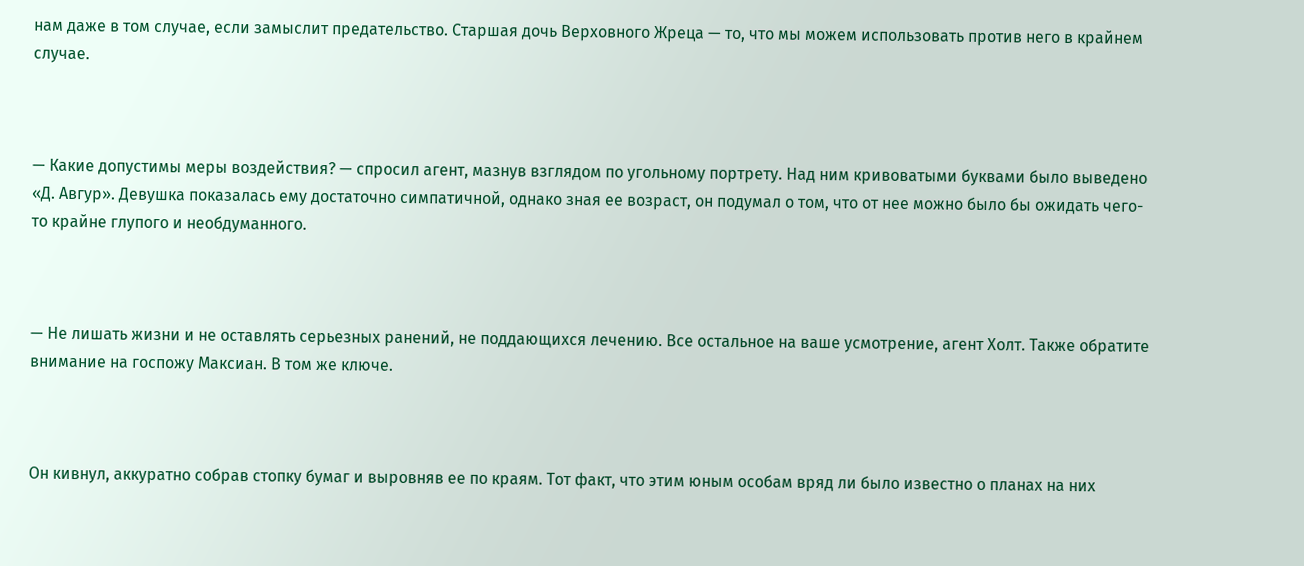нам даже в том случае, если замыслит предательство. Старшая дочь Верховного Жреца — то, что мы можем использовать против него в крайнем случае.



— Какие допустимы меры воздействия? — спросил агент, мазнув взглядом по угольному портрету. Над ним кривоватыми буквами было выведено «Д. Авгур». Девушка показалась ему достаточно симпатичной, однако зная ее возраст, он подумал о том, что от нее можно было бы ожидать чего-то крайне глупого и необдуманного.



— Не лишать жизни и не оставлять серьезных ранений, не поддающихся лечению. Все остальное на ваше усмотрение, агент Холт. Также обратите внимание на госпожу Максиан. В том же ключе.



Он кивнул, аккуратно собрав стопку бумаг и выровняв ее по краям. Тот факт, что этим юным особам вряд ли было известно о планах на них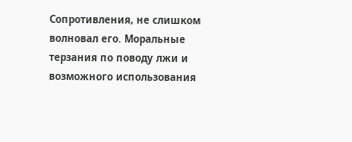Сопротивления, не слишком волновал его. Моральные терзания по поводу лжи и возможного использования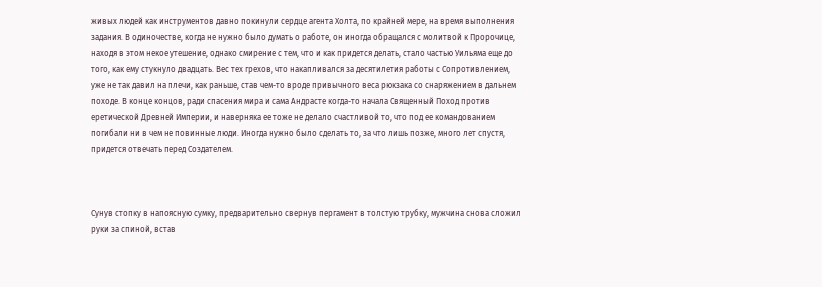живых людей как инструментов давно покинули сердце агента Холта, по крайней мере, на время выполнения задания. В одиночестве, когда не нужно было думать о работе, он иногда обращался с молитвой к Пророчице, находя в этом некое утешение, однако смирение с тем, что и как придется делать, стало частью Уильяма еще до того, как ему стукнуло двадцать. Вес тех грехов, что накапливался за десятилетия работы с Сопротивлением, уже не так давил на плечи, как раньше, став чем-то вроде привычного веса рюкзака со снаряжением в дальнем походе. В конце концов, ради спасения мира и сама Андрасте когда-то начала Священный Поход против еретической Древней Империи, и наверняка ее тоже не делало счастливой то, что под ее командованием погибали ни в чем не повинные люди. Иногда нужно было сделать то, за что лишь позже, много лет спустя, придется отвечать перед Создателем.



Сунув стопку в напоясную сумку, предварительно свернув пергамент в толстую трубку, мужчина снова сложил руки за спиной, встав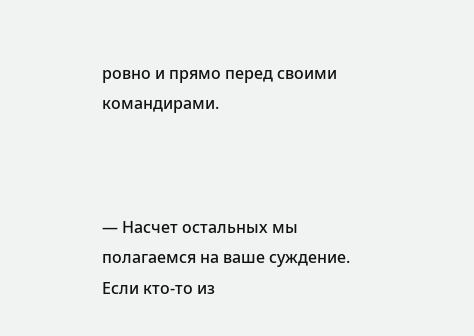ровно и прямо перед своими командирами.



— Насчет остальных мы полагаемся на ваше суждение. Если кто-то из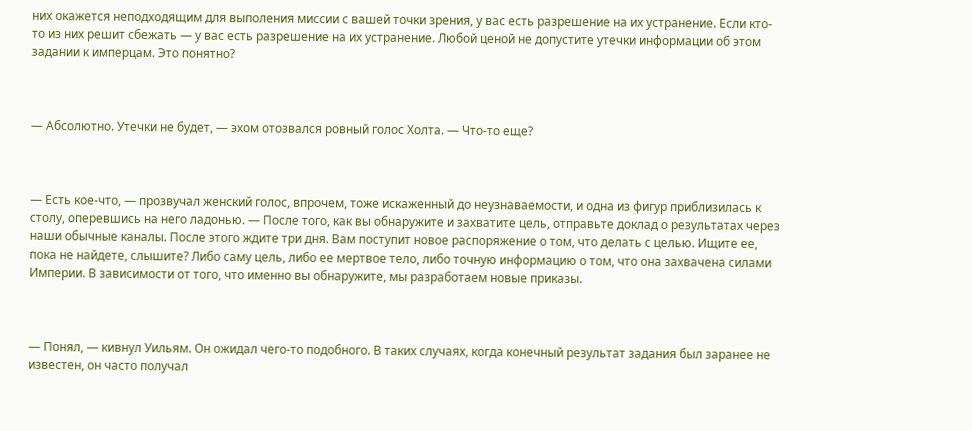них окажется неподходящим для выполения миссии с вашей точки зрения, у вас есть разрешение на их устранение. Если кто-то из них решит сбежать — у вас есть разрешение на их устранение. Любой ценой не допустите утечки информации об этом задании к имперцам. Это понятно?



— Абсолютно. Утечки не будет, — эхом отозвался ровный голос Холта. — Что-то еще?



— Есть кое-что, — прозвучал женский голос, впрочем, тоже искаженный до неузнаваемости, и одна из фигур приблизилась к столу, оперевшись на него ладонью. — После того, как вы обнаружите и захватите цель, отправьте доклад о результатах через наши обычные каналы. После этого ждите три дня. Вам поступит новое распоряжение о том, что делать с целью. Ищите ее, пока не найдете, слышите? Либо саму цель, либо ее мертвое тело, либо точную информацию о том, что она захвачена силами Империи. В зависимости от того, что именно вы обнаружите, мы разработаем новые приказы.



— Понял, — кивнул Уильям. Он ожидал чего-то подобного. В таких случаях, когда конечный результат задания был заранее не известен, он часто получал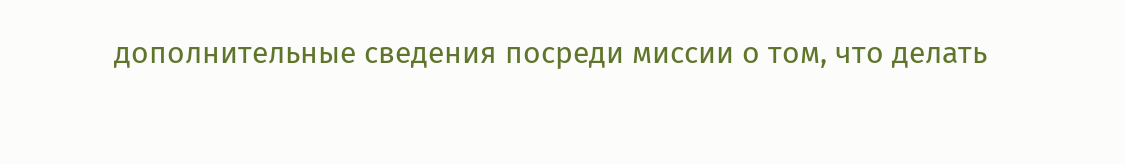дополнительные сведения посреди миссии о том, что делать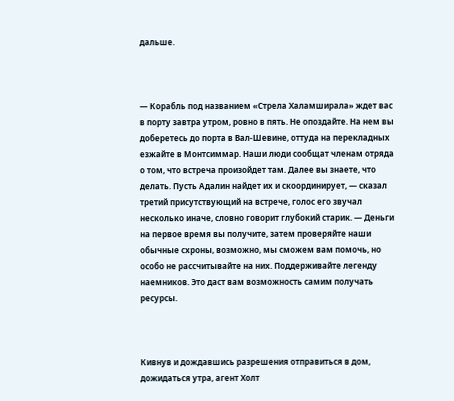дальше.



— Корабль под названием «Стрела Халамширала» ждет вас в порту завтра утром, ровно в пять. Не опоздайте. На нем вы доберетесь до порта в Вал-Шевине, оттуда на перекладных езжайте в Монтсиммар. Наши люди сообщат членам отряда о том, что встреча произойдет там. Далее вы знаете, что делать. Пусть Адалин найдет их и скоординирует, — сказал третий присутствующий на встрече, голос его звучал несколько иначе, словно говорит глубокий старик. — Деньги на первое время вы получите, затем проверяйте наши обычные схроны, возможно, мы сможем вам помочь, но особо не рассчитывайте на них. Поддерживайте легенду наемников. Это даст вам возможность самим получать ресурсы.



Кивнув и дождавшись разрешения отправиться в дом, дожидаться утра, агент Холт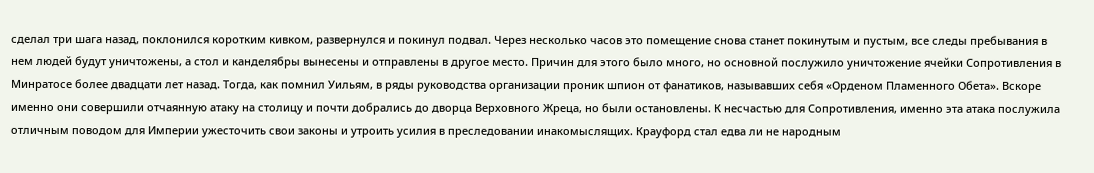сделал три шага назад, поклонился коротким кивком, развернулся и покинул подвал. Через несколько часов это помещение снова станет покинутым и пустым, все следы пребывания в нем людей будут уничтожены, а стол и канделябры вынесены и отправлены в другое место. Причин для этого было много, но основной послужило уничтожение ячейки Сопротивления в Минратосе более двадцати лет назад. Тогда, как помнил Уильям, в ряды руководства организации проник шпион от фанатиков, называвших себя «Орденом Пламенного Обета». Вскоре именно они совершили отчаянную атаку на столицу и почти добрались до дворца Верховного Жреца, но были остановлены. К несчастью для Сопротивления, именно эта атака послужила отличным поводом для Империи ужесточить свои законы и утроить усилия в преследовании инакомыслящих. Крауфорд стал едва ли не народным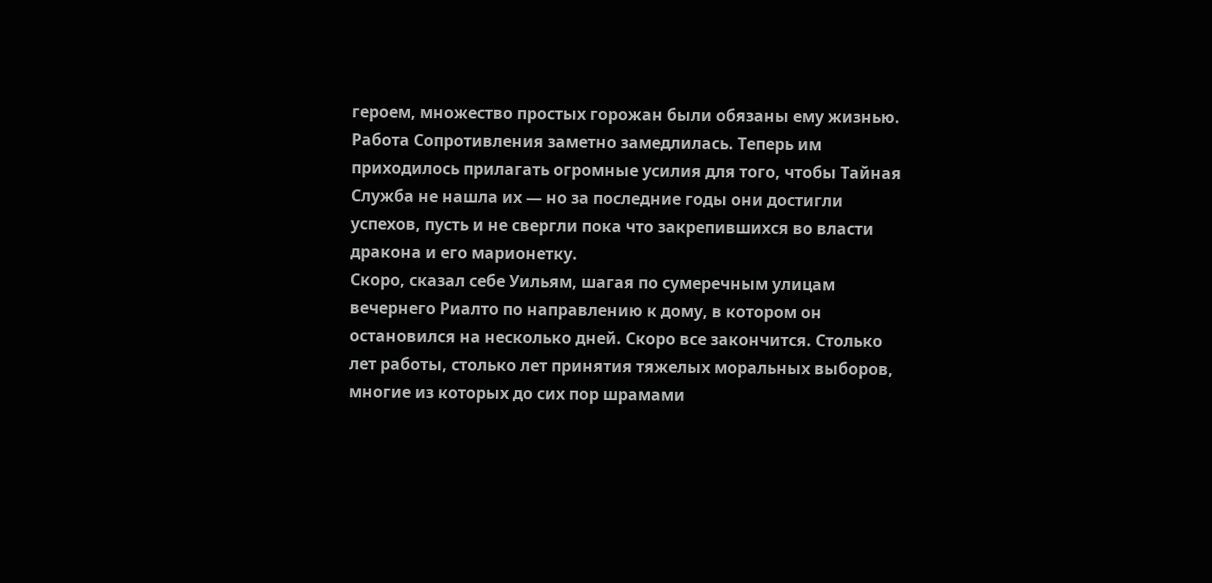героем, множество простых горожан были обязаны ему жизнью. Работа Сопротивления заметно замедлилась. Теперь им приходилось прилагать огромные усилия для того, чтобы Тайная Служба не нашла их — но за последние годы они достигли успехов, пусть и не свергли пока что закрепившихся во власти дракона и его марионетку.
Скоро, сказал себе Уильям, шагая по сумеречным улицам вечернего Риалто по направлению к дому, в котором он остановился на несколько дней. Скоро все закончится. Столько лет работы, столько лет принятия тяжелых моральных выборов, многие из которых до сих пор шрамами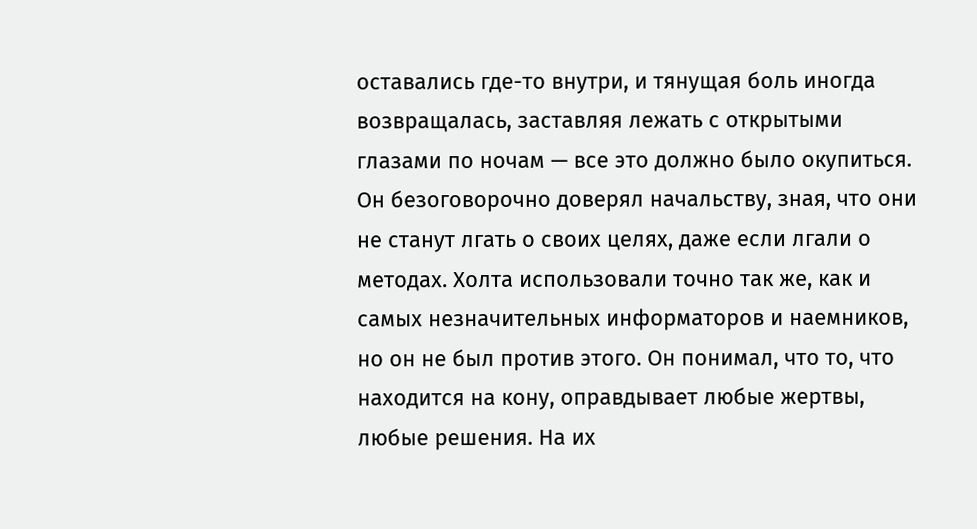оставались где-то внутри, и тянущая боль иногда возвращалась, заставляя лежать с открытыми глазами по ночам — все это должно было окупиться. Он безоговорочно доверял начальству, зная, что они не станут лгать о своих целях, даже если лгали о методах. Холта использовали точно так же, как и самых незначительных информаторов и наемников, но он не был против этого. Он понимал, что то, что находится на кону, оправдывает любые жертвы, любые решения. На их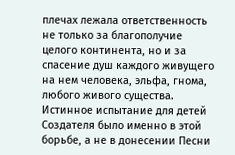плечах лежала ответственность не только за благополучие целого континента, но и за спасение душ каждого живущего на нем человека, эльфа, гнома, любого живого существа. Истинное испытание для детей Создателя было именно в этой борьбе, а не в донесении Песни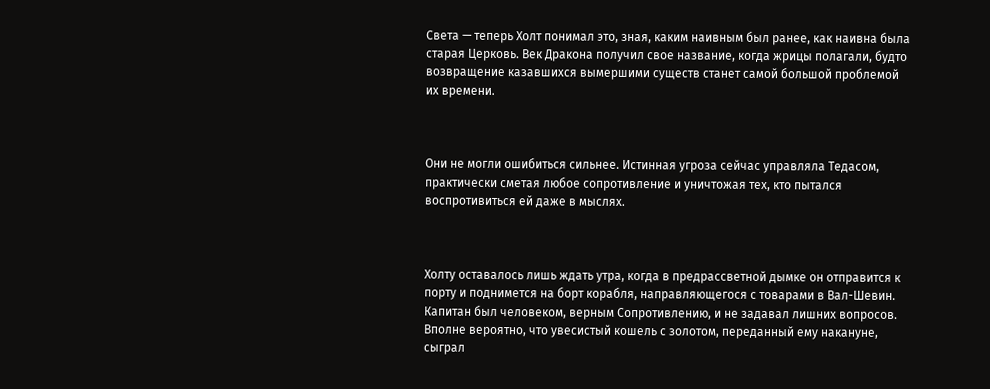Света — теперь Холт понимал это, зная, каким наивным был ранее, как наивна была старая Церковь. Век Дракона получил свое название, когда жрицы полагали, будто возвращение казавшихся вымершими существ станет самой большой проблемой их времени.



Они не могли ошибиться сильнее. Истинная угроза сейчас управляла Тедасом, практически сметая любое сопротивление и уничтожая тех, кто пытался воспротивиться ей даже в мыслях.



Холту оставалось лишь ждать утра, когда в предрассветной дымке он отправится к порту и поднимется на борт корабля, направляющегося с товарами в Вал-Шевин. Капитан был человеком, верным Сопротивлению, и не задавал лишних вопросов. Вполне вероятно, что увесистый кошель с золотом, переданный ему накануне, сыграл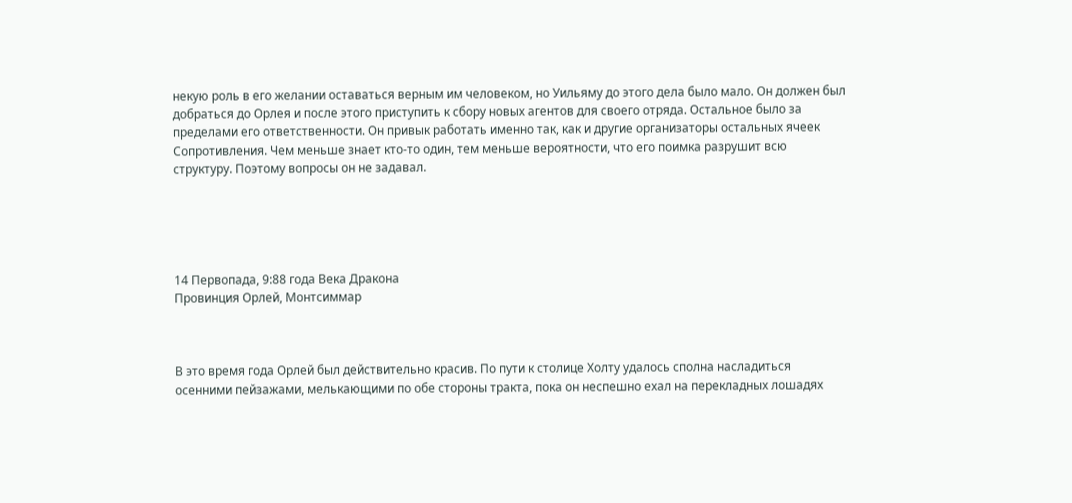некую роль в его желании оставаться верным им человеком, но Уильяму до этого дела было мало. Он должен был добраться до Орлея и после этого приступить к сбору новых агентов для своего отряда. Остальное было за пределами его ответственности. Он привык работать именно так, как и другие организаторы остальных ячеек Сопротивления. Чем меньше знает кто-то один, тем меньше вероятности, что его поимка разрушит всю структуру. Поэтому вопросы он не задавал.





14 Первопада, 9:88 года Века Дракона
Провинция Орлей, Монтсиммар



В это время года Орлей был действительно красив. По пути к столице Холту удалось сполна насладиться осенними пейзажами, мелькающими по обе стороны тракта, пока он неспешно ехал на перекладных лошадях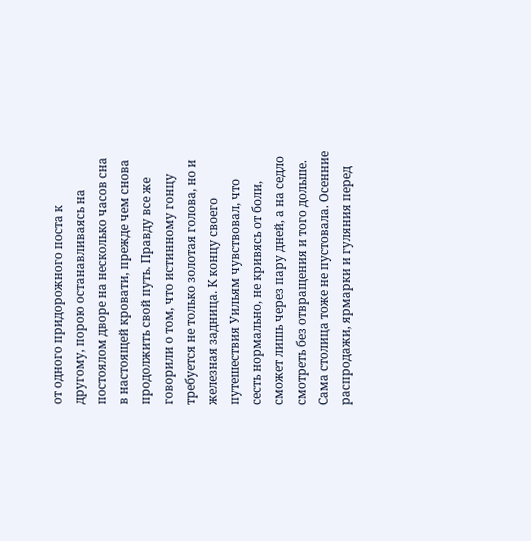от одного придорожного поста к другому, порою останавливаясь на постоялом дворе на несколько часов сна в настоящей кровати, прежде чем снова продолжить свой путь. Правду все же говорили о том, что истинному гонцу требуется не только золотая голова, но и железная задница. К концу своего путешествия Уильям чувствовал, что сесть нормально, не кривясь от боли, сможет лишь через пару дней, а на седло смотреть без отвращения и того дольше. Сама столица тоже не пустовала. Осенние распродажи, ярмарки и гуляния перед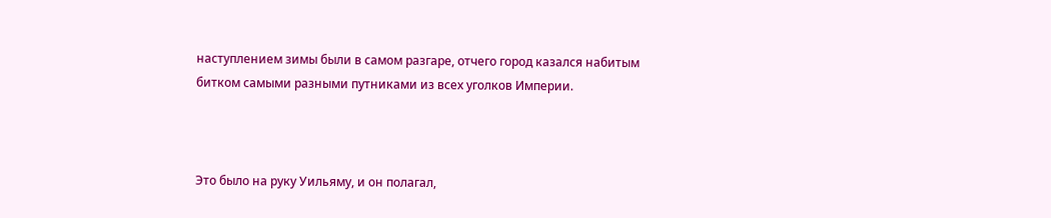наступлением зимы были в самом разгаре, отчего город казался набитым битком самыми разными путниками из всех уголков Империи.



Это было на руку Уильяму, и он полагал,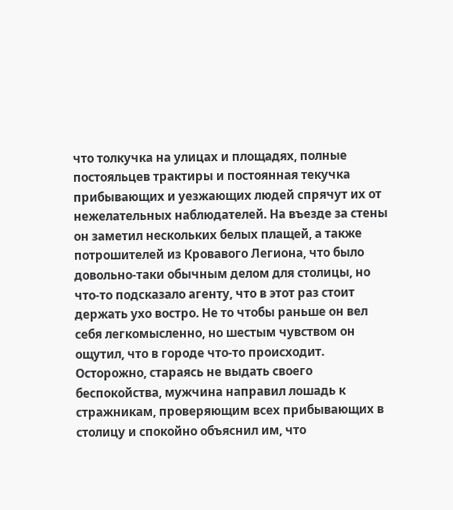что толкучка на улицах и площадях, полные постояльцев трактиры и постоянная текучка прибывающих и уезжающих людей спрячут их от нежелательных наблюдателей. На въезде за стены он заметил нескольких белых плащей, а также потрошителей из Кровавого Легиона, что было довольно-таки обычным делом для столицы, но что-то подсказало агенту, что в этот раз стоит держать ухо востро. Не то чтобы раньше он вел себя легкомысленно, но шестым чувством он ощутил, что в городе что-то происходит. Осторожно, стараясь не выдать своего беспокойства, мужчина направил лошадь к стражникам, проверяющим всех прибывающих в столицу и спокойно объяснил им, что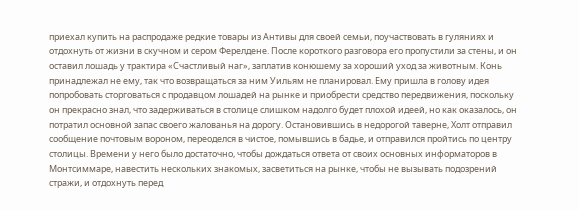приехал купить на распродаже редкие товары из Антивы для своей семьи, поучаствовать в гуляниях и отдохнуть от жизни в скучном и сером Ферелдене. После короткого разговора его пропустили за стены, и он оставил лошадь у трактира «Счастливый наг», заплатив конюшему за хороший уход за животным. Конь принадлежал не ему, так что возвращаться за ним Уильям не планировал. Ему пришла в голову идея попробовать сторговаться с продавцом лошадей на рынке и приобрести средство передвижения, поскольку он прекрасно знал, что задерживаться в столице слишком надолго будет плохой идеей, но как оказалось, он потратил основной запас своего жалованья на дорогу. Остановившись в недорогой таверне, Холт отправил сообщение почтовым вороном, переоделся в чистое, помывшись в бадье, и отправился пройтись по центру столицы. Времени у него было достаточно, чтобы дождаться ответа от своих основных информаторов в Монтсиммаре, навестить нескольких знакомых, засветиться на рынке, чтобы не вызывать подозрений стражи, и отдохнуть перед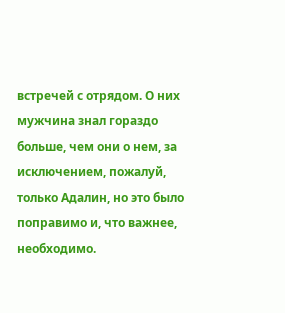встречей с отрядом. О них мужчина знал гораздо больше, чем они о нем, за исключением, пожалуй, только Адалин, но это было поправимо и, что важнее, необходимо.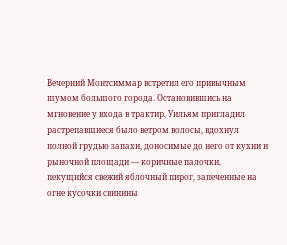Вечерний Монтсиммар встретил его привычным шумом большого города. Остановившись на мгновение у входа в трактир, Уильям пригладил растрепавшиеся было ветром волосы, вдохнул полной грудью запахи, доносимые до него от кухни и рыночной площади — коричные палочки, пекущийся свежий яблочный пирог, запеченные на огне кусочки свинины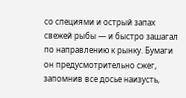со специями и острый запах свежей рыбы — и быстро зашагал по направлению к рынку. Бумаги он предусмотрительно сжег, запомнив все досье наизусть,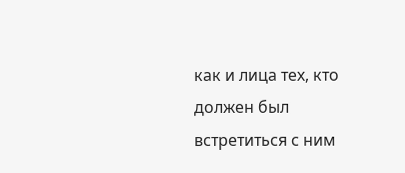как и лица тех, кто должен был встретиться с ним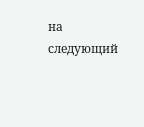на следующий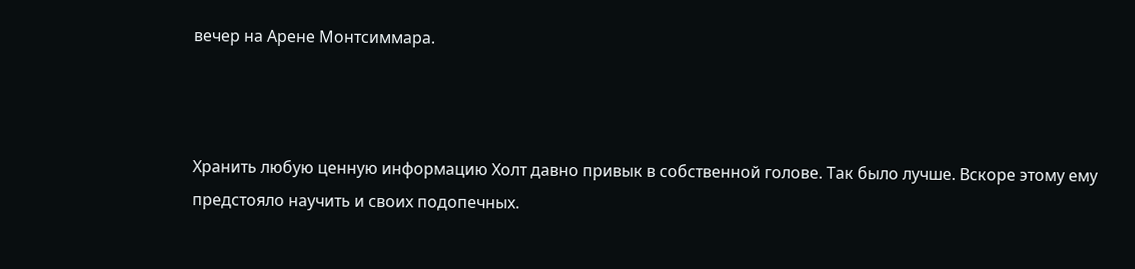вечер на Арене Монтсиммара.



Хранить любую ценную информацию Холт давно привык в собственной голове. Так было лучше. Вскоре этому ему предстояло научить и своих подопечных.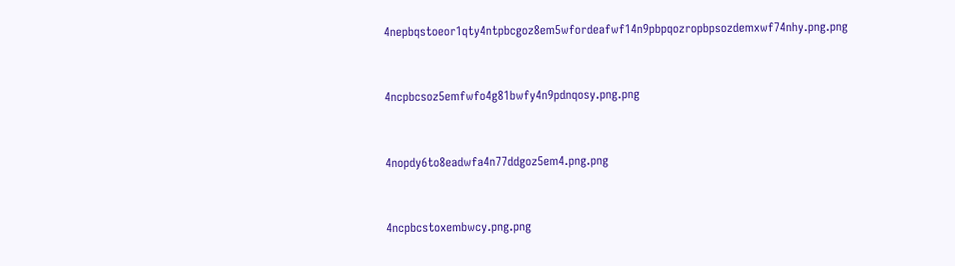4nepbqstoeor1qty4ntpbcgoz8em5wfordeafwf14n9pbpqozropbpsozdemxwf74nhy.png.png



4ncpbcsoz5emfwfo4g81bwfy4n9pdnqosy.png.png



4nopdy6to8eadwfa4n77ddgoz5em4.png.png



4ncpbcstoxembwcy.png.png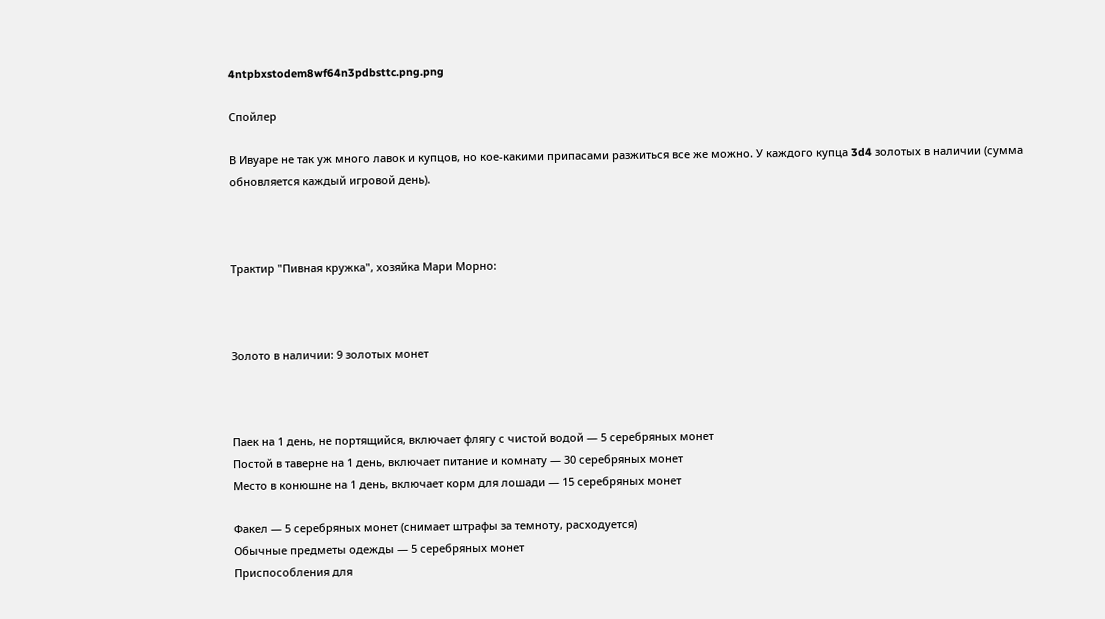4ntpbxstodem8wf64n3pdbsttc.png.png

Спойлер

В Ивуаре не так уж много лавок и купцов, но кое-какими припасами разжиться все же можно. У каждого купца 3d4 золотых в наличии (сумма обновляется каждый игровой день).



Трактир "Пивная кружка", хозяйка Мари Морно:



Золото в наличии: 9 золотых монет



Паек на 1 день, не портящийся, включает флягу с чистой водой — 5 серебряных монет
Постой в таверне на 1 день, включает питание и комнату — 30 серебряных монет
Место в конюшне на 1 день, включает корм для лошади — 15 серебряных монет

Факел — 5 серебряных монет (снимает штрафы за темноту, расходуется)
Обычные предметы одежды — 5 серебряных монет
Приспособления для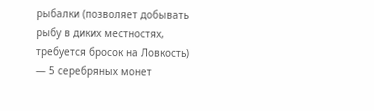рыбалки (позволяет добывать рыбу в диких местностях, требуется бросок на Ловкость) — 5 серебряных монет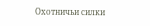Охотничьи силки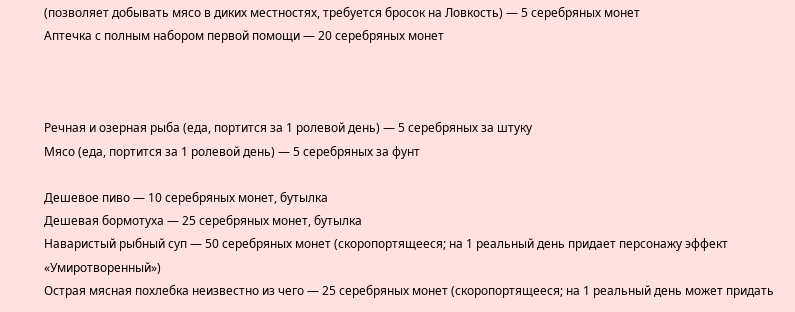(позволяет добывать мясо в диких местностях, требуется бросок на Ловкость) — 5 серебряных монет
Аптечка с полным набором первой помощи — 20 серебряных монет



Речная и озерная рыба (еда, портится за 1 ролевой день) — 5 серебряных за штуку
Мясо (еда, портится за 1 ролевой день) — 5 серебряных за фунт

Дешевое пиво — 10 серебряных монет, бутылка
Дешевая бормотуха — 25 серебряных монет, бутылка
Наваристый рыбный суп — 50 серебряных монет (скоропортящееся; на 1 реальный день придает персонажу эффект «Умиротворенный»)
Острая мясная похлебка неизвестно из чего — 25 серебряных монет (скоропортящееся; на 1 реальный день может придать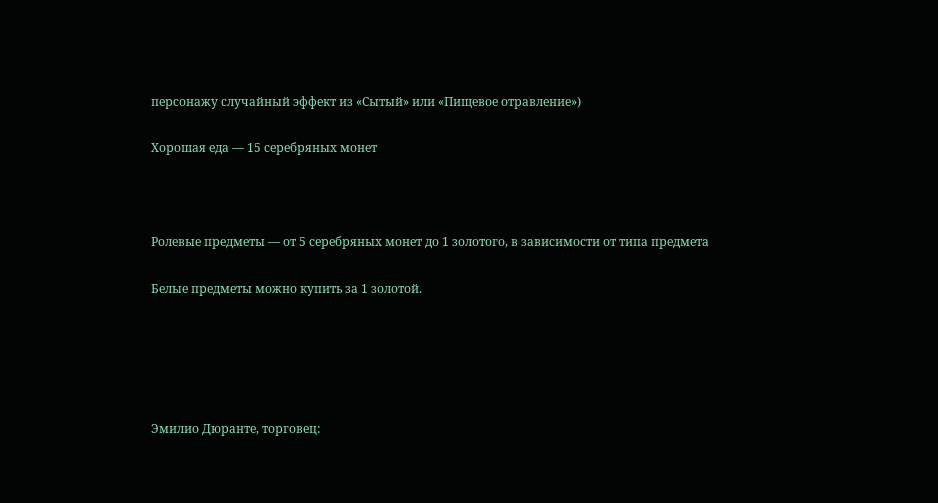персонажу случайный эффект из «Сытый» или «Пищевое отравление»)

Хорошая еда — 15 серебряных монет



Ролевые предметы — от 5 серебряных монет до 1 золотого, в зависимости от типа предмета

Белые предметы можно купить за 1 золотой.





Эмилио Дюранте, торговец: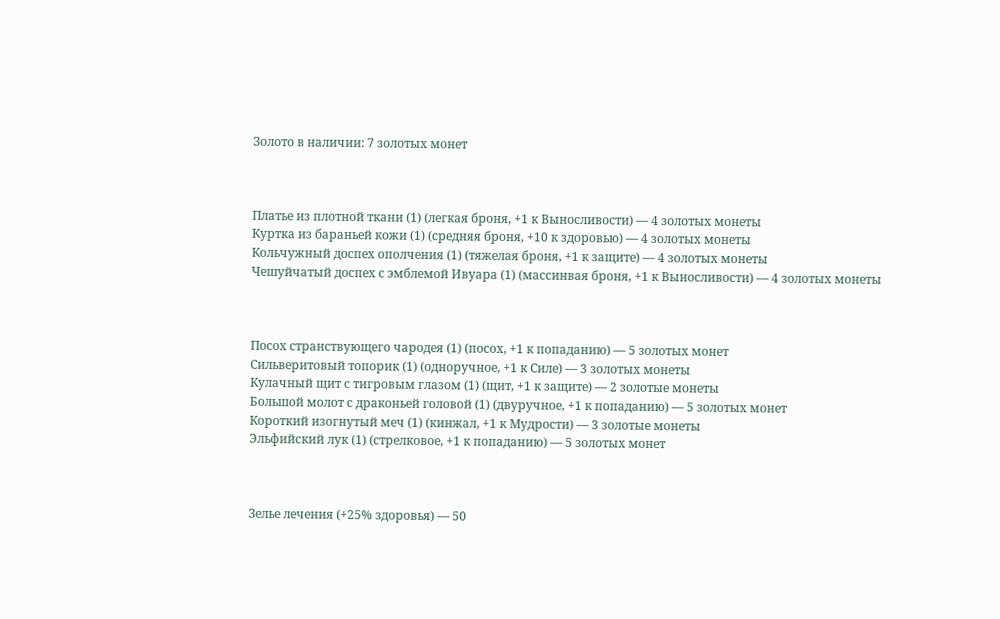Золото в наличии: 7 золотых монет



Платье из плотной ткани (1) (легкая броня, +1 к Выносливости) — 4 золотых монеты
Куртка из бараньей кожи (1) (средняя броня, +10 к здоровью) — 4 золотых монеты
Кольчужный доспех ополчения (1) (тяжелая броня, +1 к защите) — 4 золотых монеты
Чешуйчатый доспех с эмблемой Ивуара (1) (массинвая броня, +1 к Выносливости) — 4 золотых монеты



Посох странствующего чародея (1) (посох, +1 к попаданию) — 5 золотых монет
Сильверитовый топорик (1) (одноручное, +1 к Силе) — 3 золотых монеты
Кулачный щит с тигровым глазом (1) (щит, +1 к защите) — 2 золотые монеты
Большой молот с драконьей головой (1) (двуручное, +1 к попаданию) — 5 золотых монет
Короткий изогнутый меч (1) (кинжал, +1 к Мудрости) — 3 золотые монеты
Эльфийский лук (1) (стрелковое, +1 к попаданию) — 5 золотых монет



Зелье лечения (+25% здоровья) — 50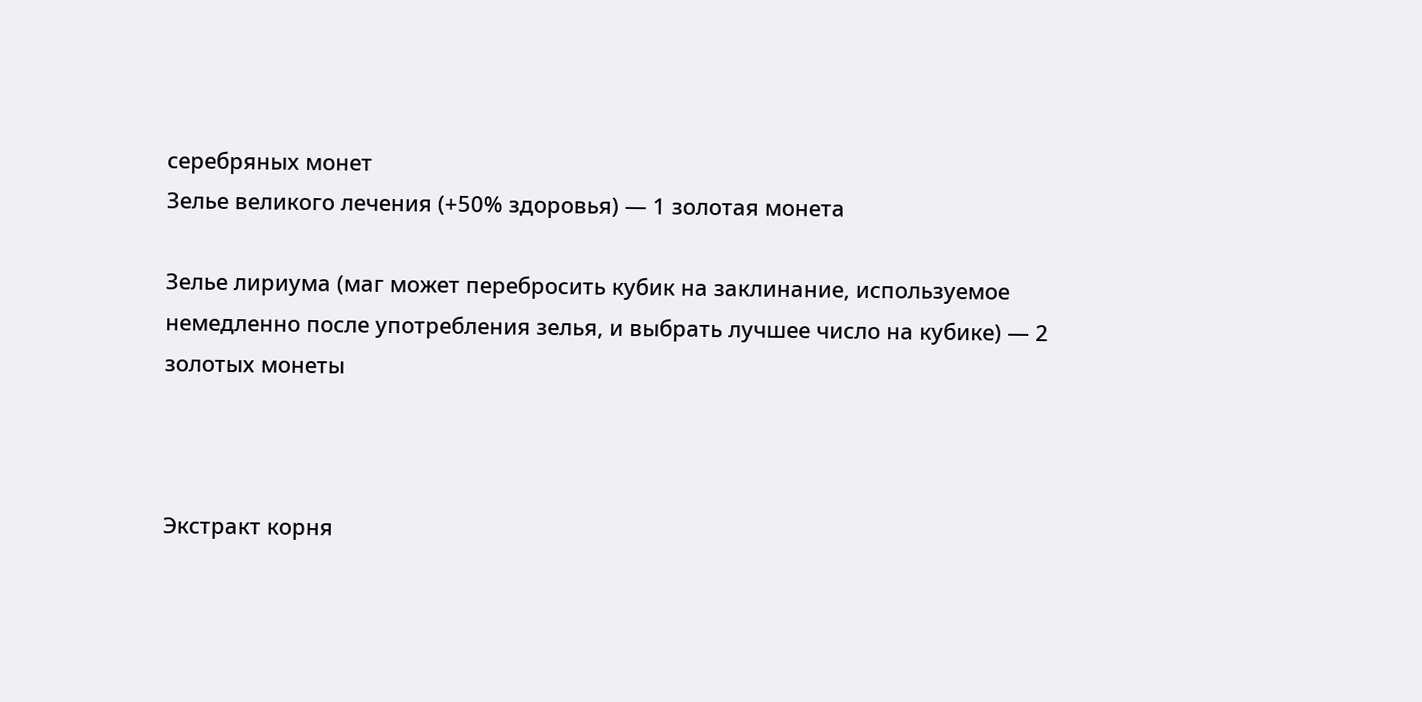серебряных монет
Зелье великого лечения (+50% здоровья) — 1 золотая монета

Зелье лириума (маг может перебросить кубик на заклинание, используемое немедленно после употребления зелья, и выбрать лучшее число на кубике) — 2 золотых монеты



Экстракт корня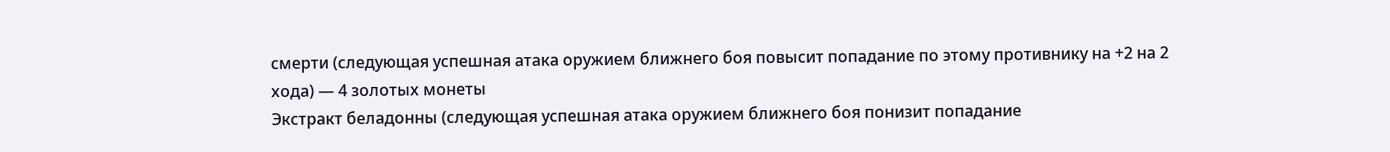смерти (следующая успешная атака оружием ближнего боя повысит попадание по этому противнику на +2 на 2 хода) — 4 золотых монеты
Экстракт беладонны (следующая успешная атака оружием ближнего боя понизит попадание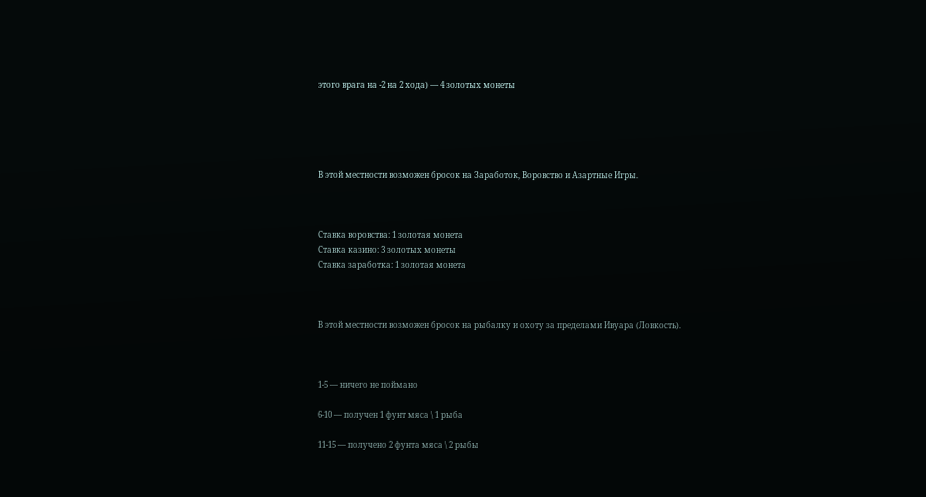этого врага на -2 на 2 хода) — 4 золотых монеты





В этой местности возможен бросок на Заработок, Воровство и Азартные Игры.



Ставка воровства: 1 золотая монета
Ставка казино: 3 золотых монеты
Ставка заработка: 1 золотая монета



В этой местности возможен бросок на рыбалку и охоту за пределами Ивуара (Ловкость).



1-5 — ничего не поймано

6-10 — получен 1 фунт мяса \ 1 рыба

11-15 — получено 2 фунта мяса \ 2 рыбы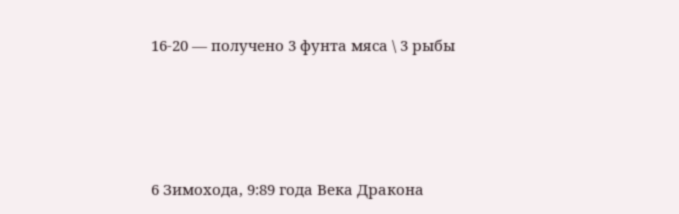16-20 — получено 3 фунта мяса \ 3 рыбы





6 Зимохода, 9:89 года Века Дракона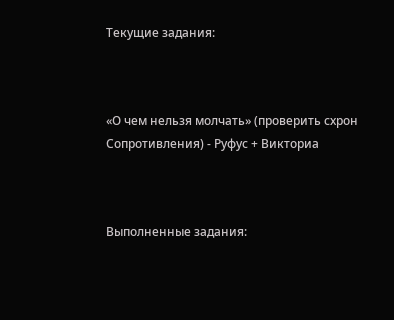Текущие задания:



«О чем нельзя молчать» (проверить схрон Сопротивления) - Руфус + Викториа



Выполненные задания: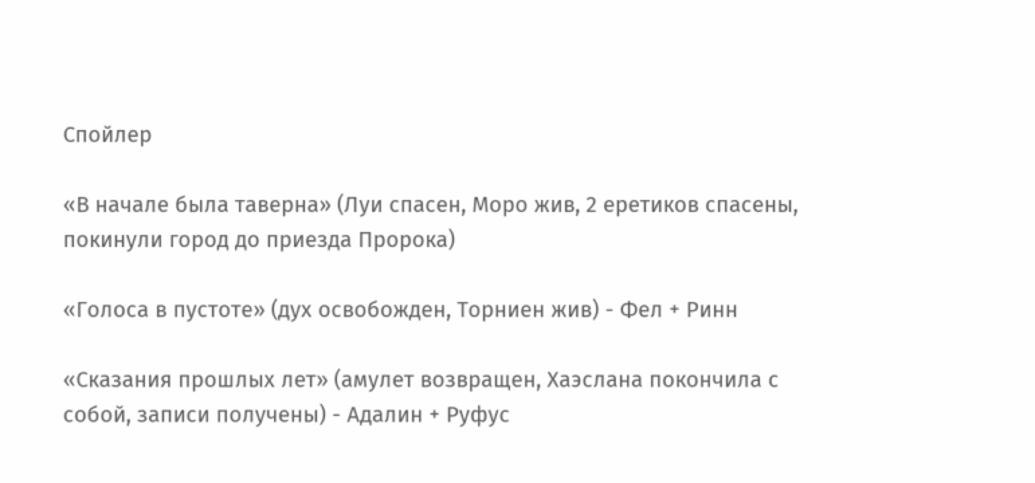Спойлер

«В начале была таверна» (Луи спасен, Моро жив, 2 еретиков спасены, покинули город до приезда Пророка)

«Голоса в пустоте» (дух освобожден, Торниен жив) - Фел + Ринн

«Сказания прошлых лет» (амулет возвращен, Хаэслана покончила с собой, записи получены) - Адалин + Руфус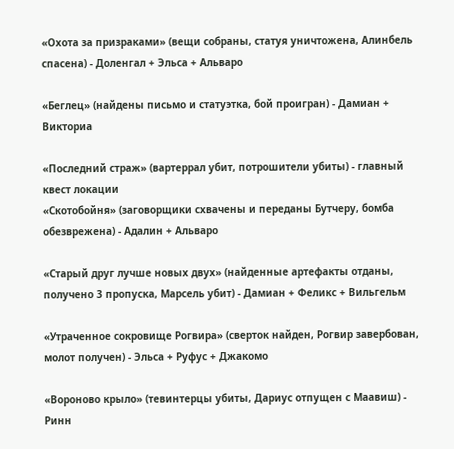«Охота за призраками» (вещи собраны, статуя уничтожена, Алинбель спасена) - Доленгал + Эльса + Альваро

«Беглец» (найдены письмо и статуэтка, бой проигран) - Дамиан + Викториа

«Последний страж» (вартеррал убит, потрошители убиты) - главный квест локации
«Скотобойня» (заговорщики схвачены и переданы Бутчеру, бомба обезврежена) - Адалин + Альваро

«Старый друг лучше новых двух» (найденные артефакты отданы, получено 3 пропуска, Марсель убит) - Дамиан + Феликс + Вильгельм

«Утраченное сокровище Рогвира» (сверток найден, Рогвир завербован, молот получен) - Эльса + Руфус + Джакомо

«Вороново крыло» (тевинтерцы убиты, Дариус отпущен с Маавиш) - Ринн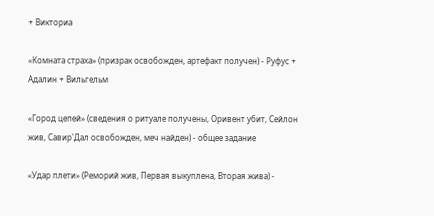+ Викториа

«Комната страха» (призрак освобожден, артефакт получен) - Руфус + Адалин + Вильгельм

«Город цепей» (сведения о ритуале получены, Оривент убит, Сейлон жив, Савир'Дал освобожден, меч найден) - общее задание

«Удар плети» (Реморий жив, Первая выкуплена, Вторая жива) -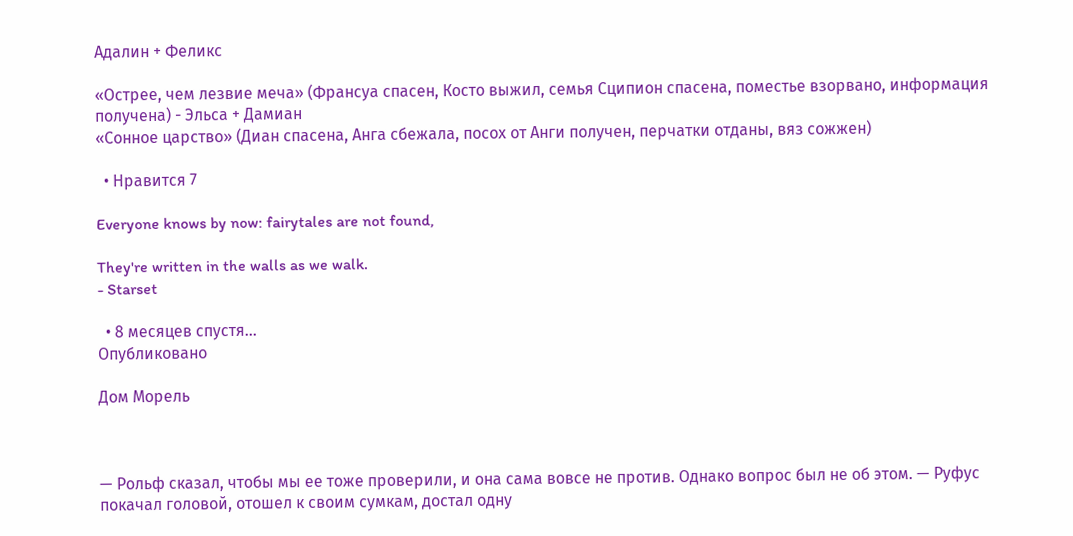Адалин + Феликс

«Острее, чем лезвие меча» (Франсуа спасен, Косто выжил, семья Сципион спасена, поместье взорвано, информация получена) - Эльса + Дамиан
«Сонное царство» (Диан спасена, Анга сбежала, посох от Анги получен, перчатки отданы, вяз сожжен)

  • Нравится 7

Everyone knows by now: fairytales are not found,

They're written in the walls as we walk.
- Starset

  • 8 месяцев спустя...
Опубликовано

Дом Морель



— Рольф сказал, чтобы мы ее тоже проверили, и она сама вовсе не против. Однако вопрос был не об этом. — Руфус покачал головой, отошел к своим сумкам, достал одну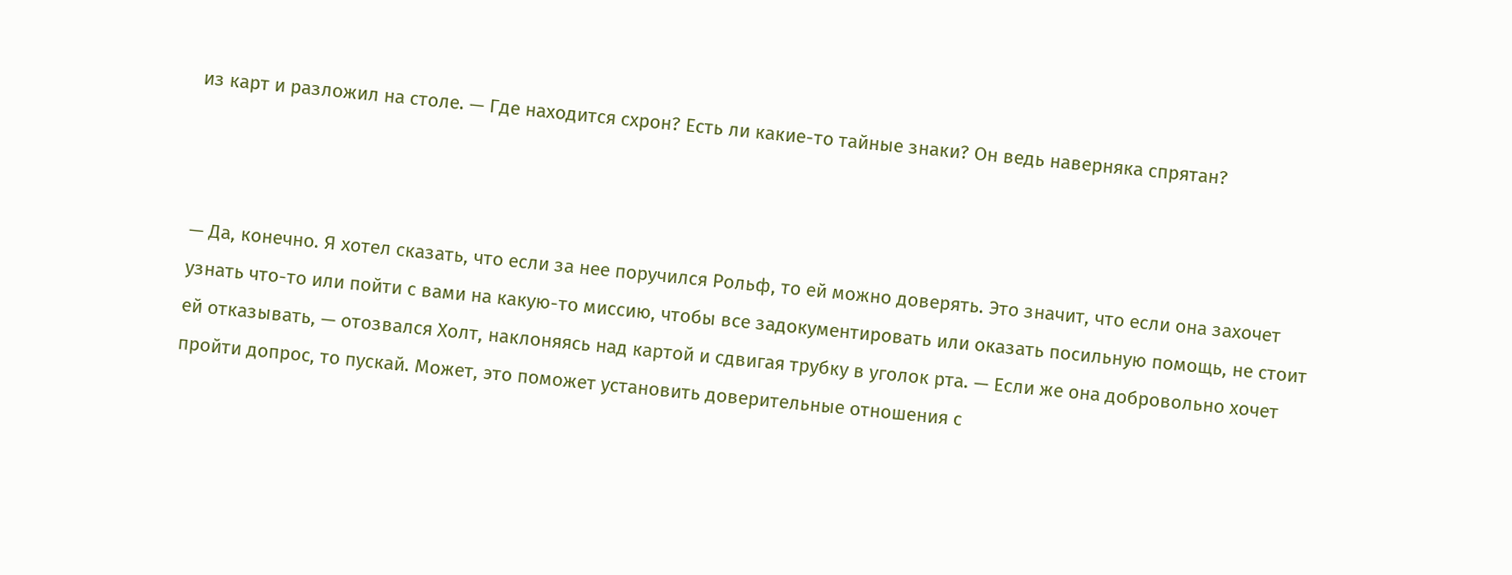из карт и разложил на столе. — Где находится схрон? Есть ли какие-то тайные знаки? Он ведь наверняка спрятан?



— Да, конечно. Я хотел сказать, что если за нее поручился Рольф, то ей можно доверять. Это значит, что если она захочет узнать что-то или пойти с вами на какую-то миссию, чтобы все задокументировать или оказать посильную помощь, не стоит ей отказывать, — отозвался Холт, наклоняясь над картой и сдвигая трубку в уголок рта. — Если же она добровольно хочет пройти допрос, то пускай. Может, это поможет установить доверительные отношения с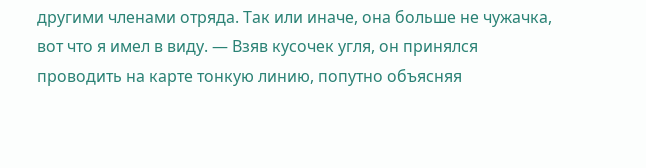другими членами отряда. Так или иначе, она больше не чужачка, вот что я имел в виду. — Взяв кусочек угля, он принялся проводить на карте тонкую линию, попутно объясняя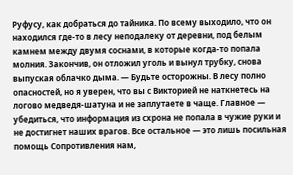Руфусу, как добраться до тайника. По всему выходило, что он находился где-то в лесу неподалеку от деревни, под белым камнем между двумя соснами, в которые когда-то попала молния. Закончив, он отложил уголь и вынул трубку, снова выпуская облачко дыма. — Будьте осторожны. В лесу полно опасностей, но я уверен, что вы с Викторией не наткнетесь на логово медведя-шатуна и не заплутаете в чаще. Главное — убедиться, что информация из схрона не попала в чужие руки и не достигнет наших врагов. Все остальное — это лишь посильная помощь Сопротивления нам,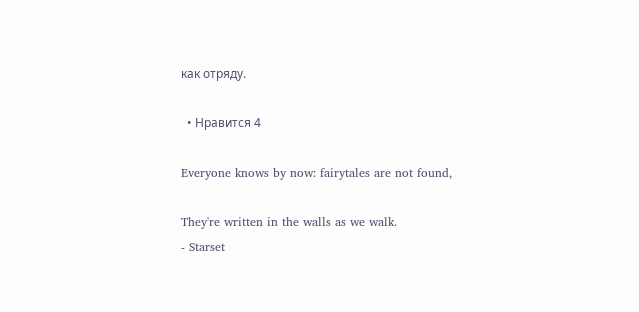как отряду.

  • Нравится 4

Everyone knows by now: fairytales are not found,

They're written in the walls as we walk.
- Starset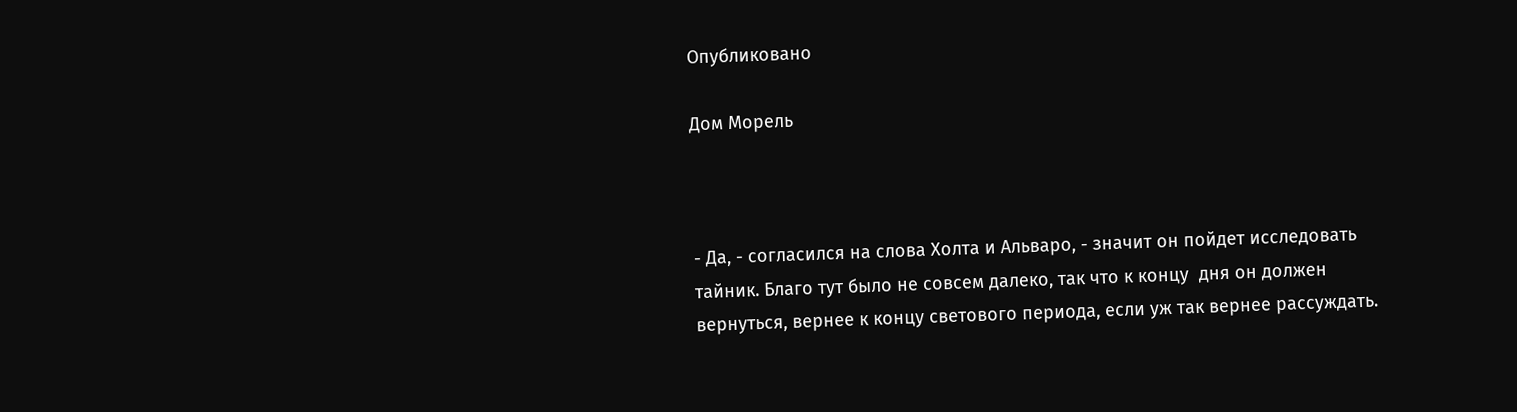Опубликовано

Дом Морель



- Да, - согласился на слова Холта и Альваро, - значит он пойдет исследовать тайник. Благо тут было не совсем далеко, так что к концу  дня он должен вернуться, вернее к концу светового периода, если уж так вернее рассуждать.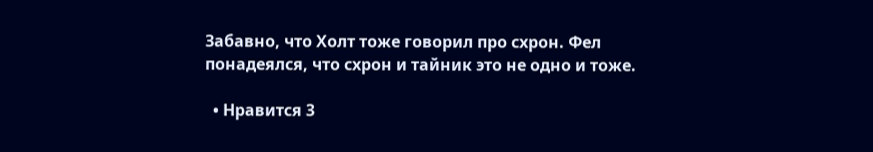Забавно, что Холт тоже говорил про схрон. Фел понадеялся, что схрон и тайник это не одно и тоже.

  • Нравится 3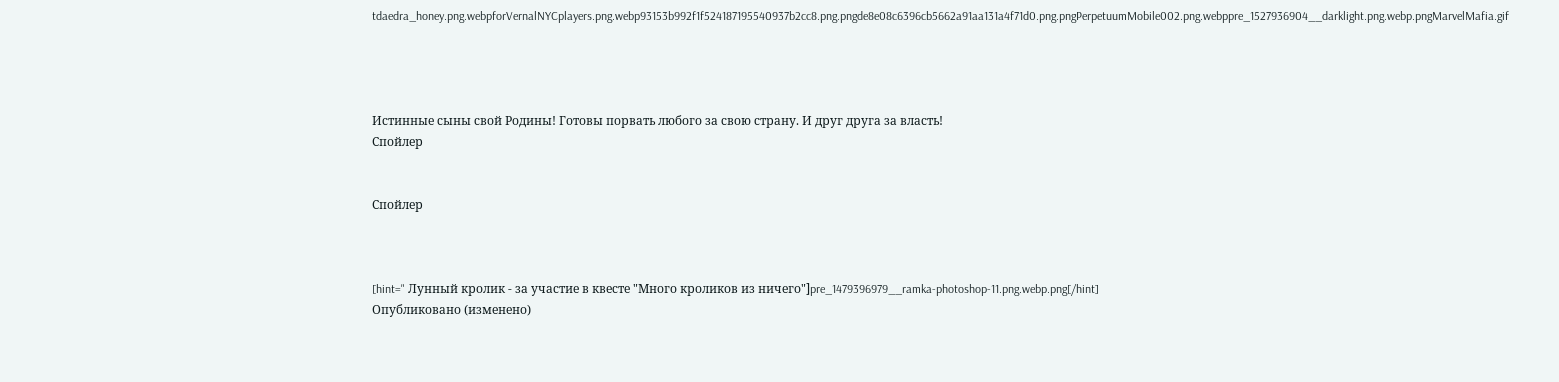tdaedra_honey.png.webpforVernalNYCplayers.png.webp93153b992f1f524187195540937b2cc8.png.pngde8e08c6396cb5662a91aa131a4f71d0.png.pngPerpetuumMobile002.png.webppre_1527936904__darklight.png.webp.pngMarvelMafia.gif




Истинные сыны свой Родины! Готовы порвать любого за свою страну. И друг друга за власть!
Спойлер


Спойлер



[hint=" Лунный кролик - за участие в квесте "Много кроликов из ничего"]pre_1479396979__ramka-photoshop-11.png.webp.png[/hint]
Опубликовано (изменено)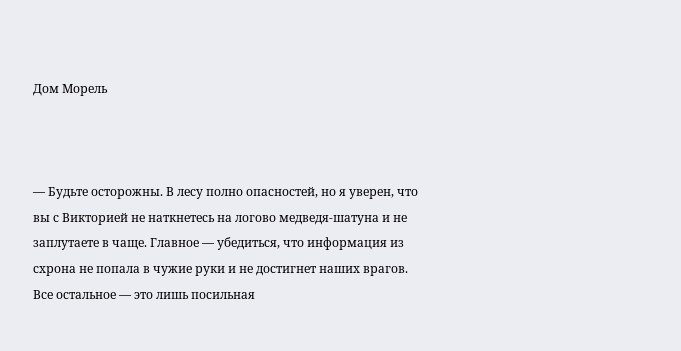Дом Морель



— Будьте осторожны. В лесу полно опасностей, но я уверен, что вы с Викторией не наткнетесь на логово медведя-шатуна и не заплутаете в чаще. Главное — убедиться, что информация из схрона не попала в чужие руки и не достигнет наших врагов. Все остальное — это лишь посильная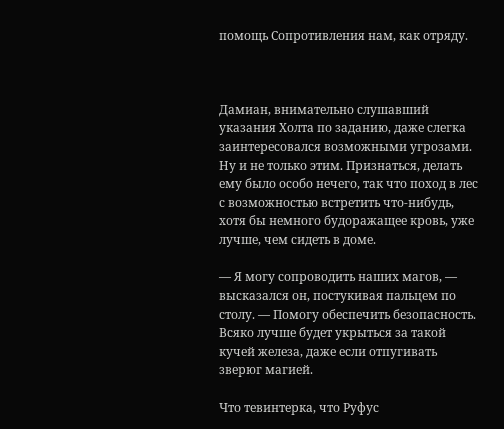помощь Сопротивления нам, как отряду.



Дамиан, внимательно слушавший указания Холта по заданию, даже слегка заинтересовался возможными угрозами. Ну и не только этим. Признаться, делать ему было особо нечего, так что поход в лес с возможностью встретить что-нибудь, хотя бы немного будоражащее кровь, уже лучше, чем сидеть в доме.

— Я могу сопроводить наших магов, — высказался он, постукивая пальцем по столу. — Помогу обеспечить безопасность. Всяко лучше будет укрыться за такой кучей железа, даже если отпугивать зверюг магией.

Что тевинтерка, что Руфус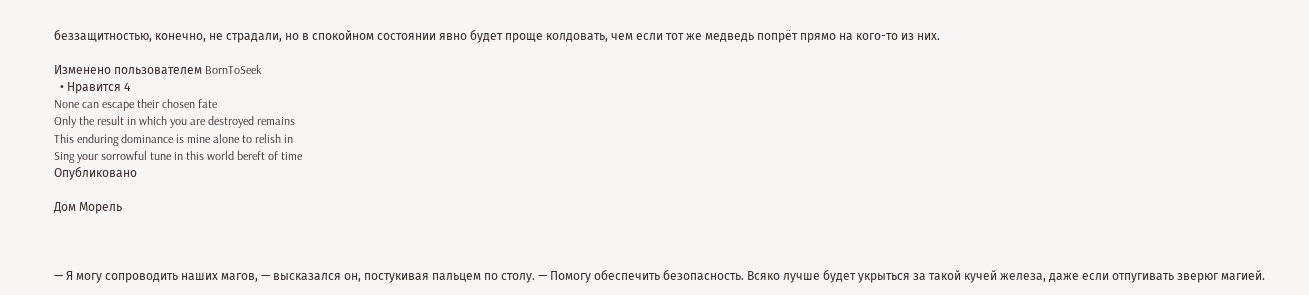беззащитностью, конечно, не страдали, но в спокойном состоянии явно будет проще колдовать, чем если тот же медведь попрёт прямо на кого-то из них.

Изменено пользователем BornToSeek
  • Нравится 4
None can escape their chosen fate
Only the result in which you are destroyed remains
This enduring dominance is mine alone to relish in
Sing your sorrowful tune in this world bereft of time
Опубликовано

Дом Морель



— Я могу сопроводить наших магов, — высказался он, постукивая пальцем по столу. — Помогу обеспечить безопасность. Всяко лучше будет укрыться за такой кучей железа, даже если отпугивать зверюг магией.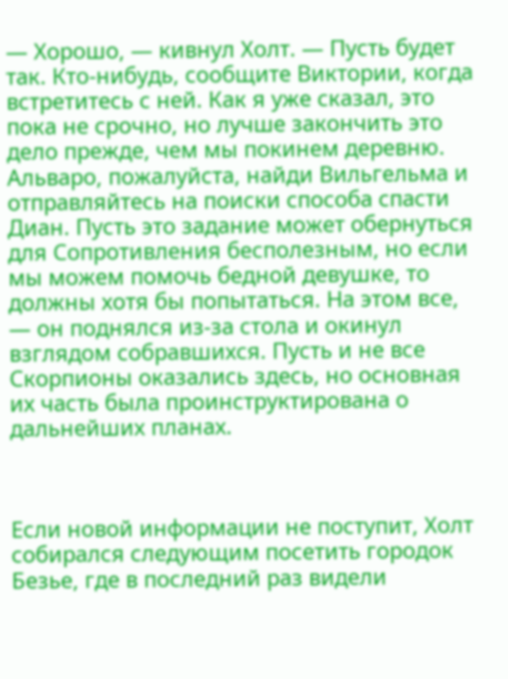— Хорошо, — кивнул Холт. — Пусть будет так. Кто-нибудь, сообщите Виктории, когда встретитесь с ней. Как я уже сказал, это пока не срочно, но лучше закончить это дело прежде, чем мы покинем деревню. Альваро, пожалуйста, найди Вильгельма и отправляйтесь на поиски способа спасти Диан. Пусть это задание может обернуться для Сопротивления бесполезным, но если мы можем помочь бедной девушке, то должны хотя бы попытаться. На этом все, — он поднялся из-за стола и окинул взглядом собравшихся. Пусть и не все Скорпионы оказались здесь, но основная их часть была проинструктирована о дальнейших планах.



Если новой информации не поступит, Холт собирался следующим посетить городок Безье, где в последний раз видели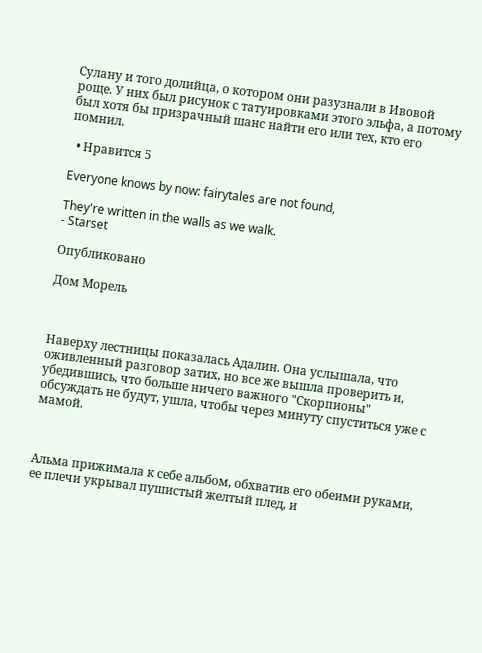Сулану и того долийца, о котором они разузнали в Ивовой роще. У них был рисунок с татуировками этого эльфа, а потому был хотя бы призрачный шанс найти его или тех, кто его помнил.

  • Нравится 5

Everyone knows by now: fairytales are not found,

They're written in the walls as we walk.
- Starset

Опубликовано

Дом Морель



Наверху лестницы показалась Адалин. Она услышала, что оживленный разговор затих, но все же вышла проверить и, убедившись, что больше ничего важного "Скорпионы" обсуждать не будут, ушла, чтобы через минуту спуститься уже с мамой.



Альма прижимала к себе альбом, обхватив его обеими руками, ее плечи укрывал пушистый желтый плед, и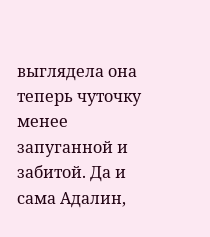выглядела она теперь чуточку менее запуганной и забитой. Да и сама Адалин,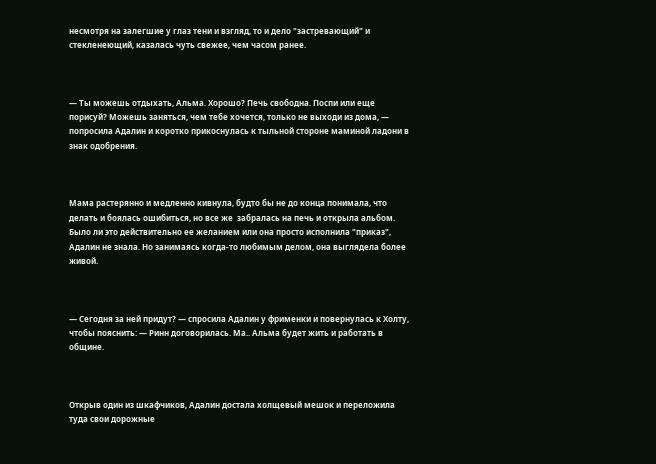несмотря на залегшие у глаз тени и взгляд, то и дело "застревающий" и стекленеющий, казалась чуть свежее, чем часом ранее.



— Ты можешь отдыхать, Альма. Хорошо? Печь свободна. Поспи или еще порисуй? Можешь заняться, чем тебе хочется, только не выходи из дома, — попросила Адалин и коротко прикоснулась к тыльной стороне маминой ладони в знак одобрения.



Мама растерянно и медленно кивнула, будто бы не до конца понимала, что делать и боялась ошибиться, но все же  забралась на печь и открыла альбом. Было ли это действительно ее желанием или она просто исполнила "приказ", Адалин не знала. Но занимаясь когда-то любимым делом, она выглядела более живой.



— Сегодня за ней придут? — спросила Адалин у фрименки и повернулась к Холту, чтобы пояснить: — Ринн договорилась. Ма.. Альма будет жить и работать в общине.



Открыв один из шкафчиков, Адалин достала холщевый мешок и переложила туда свои дорожные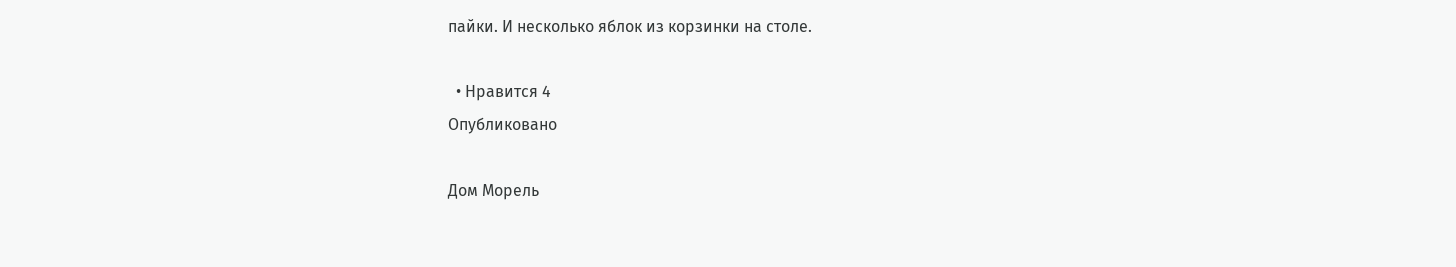пайки. И несколько яблок из корзинки на столе.

  • Нравится 4
Опубликовано

Дом Морель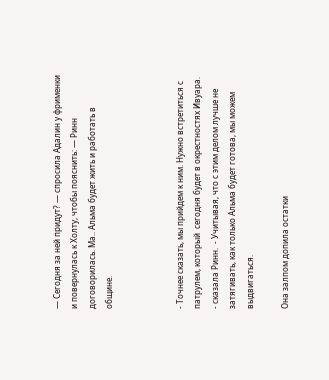— Сегодня за ней придут? — спросила Адалин у фрименки и повернулась к Холту, чтобы пояснить: — Ринн договорилась. Ма.. Альма будет жить и работать в общине.



- Точнее сказать, мы прийдем к ним. Нужно встретиться с патрулем, который  сегодня будет в окрестностях Ивуара. - сказала Ринн.  - Учитывая, что с этим делом лучше не затягивать, как только Альма будет готова, мы можем выдвигаться.

Она залпом допила остатки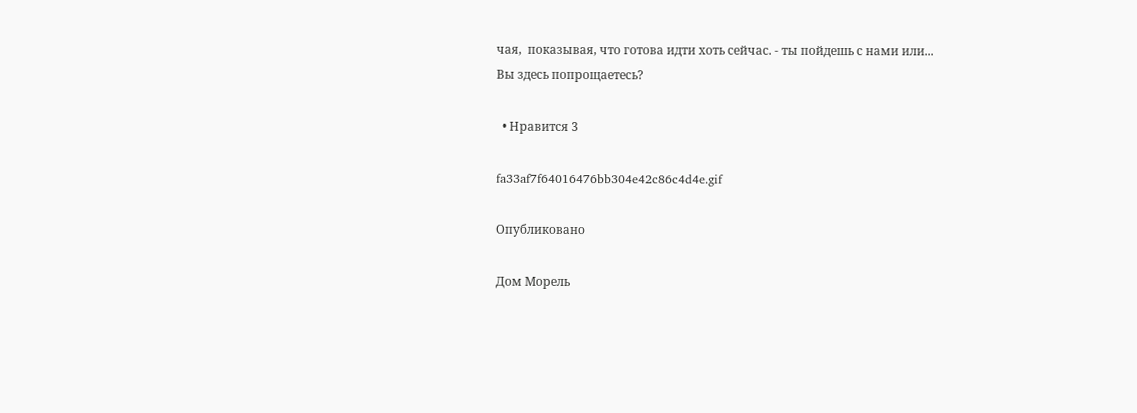чая,  показывая, что готова идти хоть сейчас. - ты пойдешь с нами или... Вы здесь попрощаетесь?

  • Нравится 3

fa33af7f64016476bb304e42c86c4d4e.gif

Опубликовано

Дом Морель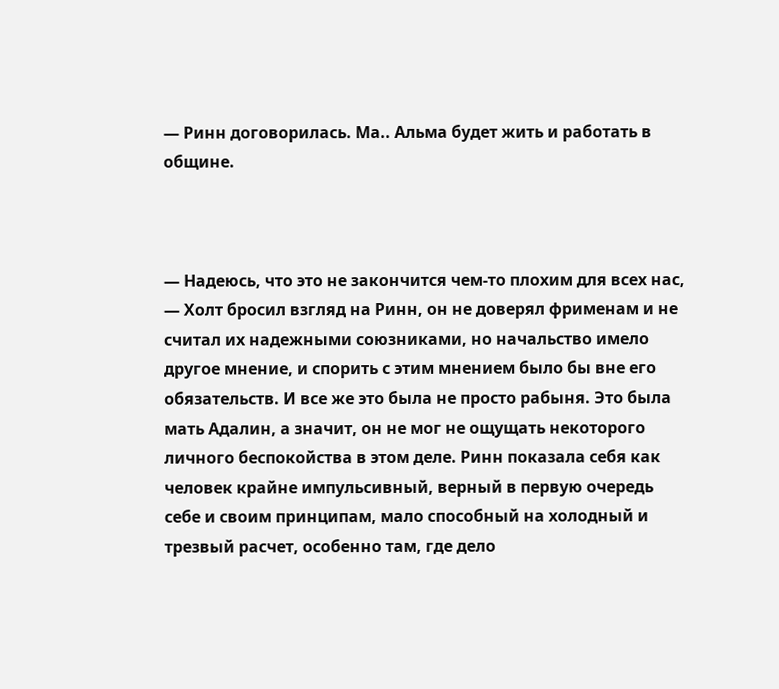— Ринн договорилась. Ма.. Альма будет жить и работать в общине.



— Надеюсь, что это не закончится чем-то плохим для всех нас, — Холт бросил взгляд на Ринн, он не доверял фрименам и не считал их надежными союзниками, но начальство имело другое мнение, и спорить с этим мнением было бы вне его обязательств. И все же это была не просто рабыня. Это была мать Адалин, а значит, он не мог не ощущать некоторого личного беспокойства в этом деле. Ринн показала себя как человек крайне импульсивный, верный в первую очередь себе и своим принципам, мало способный на холодный и трезвый расчет, особенно там, где дело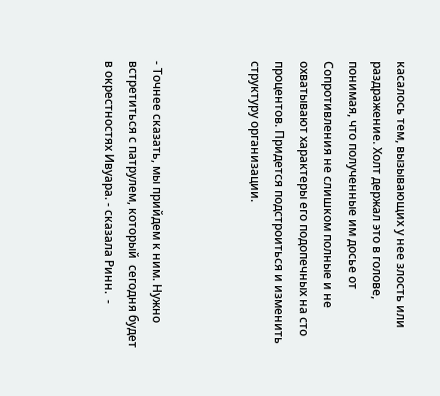касалось тем, вызывающих у нее злость или раздражение. Холт держал это в голове, понимая, что полученные им досье от Сопротивления не слишком полные и не охватывают характеры его подопечных на сто процентов. Придется подстроиться и изменить структуру организации.



- Точнее сказать, мы прийдем к ним. Нужно встретиться с патрулем, который  сегодня будет в окрестностях Ивуара. - сказала Ринн.  -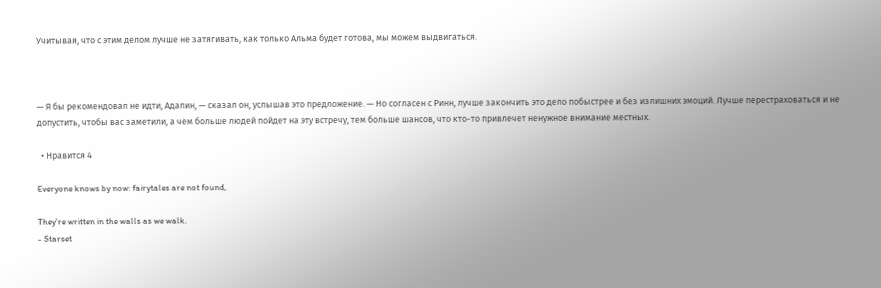Учитывая, что с этим делом лучше не затягивать, как только Альма будет готова, мы можем выдвигаться.



— Я бы рекомендовал не идти, Адалин, — сказал он, услышав это предложение. — Но согласен с Ринн, лучше закончить это дело побыстрее и без излишних эмоций. Лучше перестраховаться и не допустить, чтобы вас заметили, а чем больше людей пойдет на эту встречу, тем больше шансов, что кто-то привлечет ненужное внимание местных.

  • Нравится 4

Everyone knows by now: fairytales are not found,

They're written in the walls as we walk.
- Starset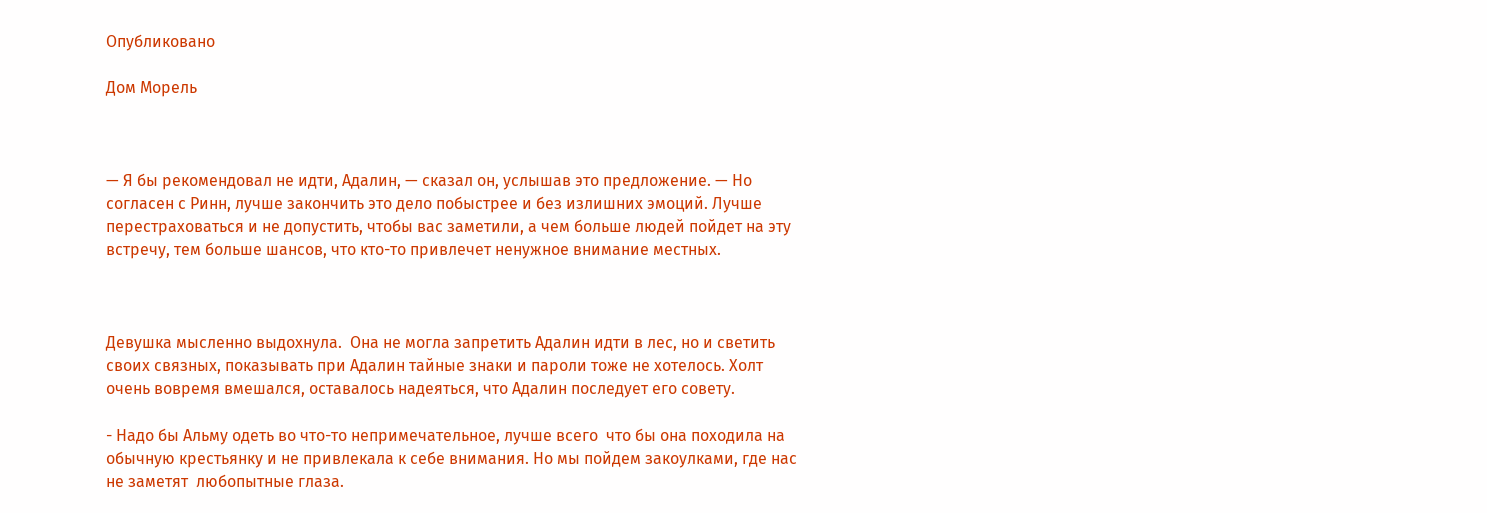Опубликовано

Дом Морель



— Я бы рекомендовал не идти, Адалин, — сказал он, услышав это предложение. — Но согласен с Ринн, лучше закончить это дело побыстрее и без излишних эмоций. Лучше перестраховаться и не допустить, чтобы вас заметили, а чем больше людей пойдет на эту встречу, тем больше шансов, что кто-то привлечет ненужное внимание местных.



Девушка мысленно выдохнула.  Она не могла запретить Адалин идти в лес, но и светить своих связных, показывать при Адалин тайные знаки и пароли тоже не хотелось. Холт очень вовремя вмешался, оставалось надеяться, что Адалин последует его совету.

- Надо бы Альму одеть во что-то непримечательное, лучше всего  что бы она походила на обычную крестьянку и не привлекала к себе внимания. Но мы пойдем закоулками, где нас не заметят  любопытные глаза.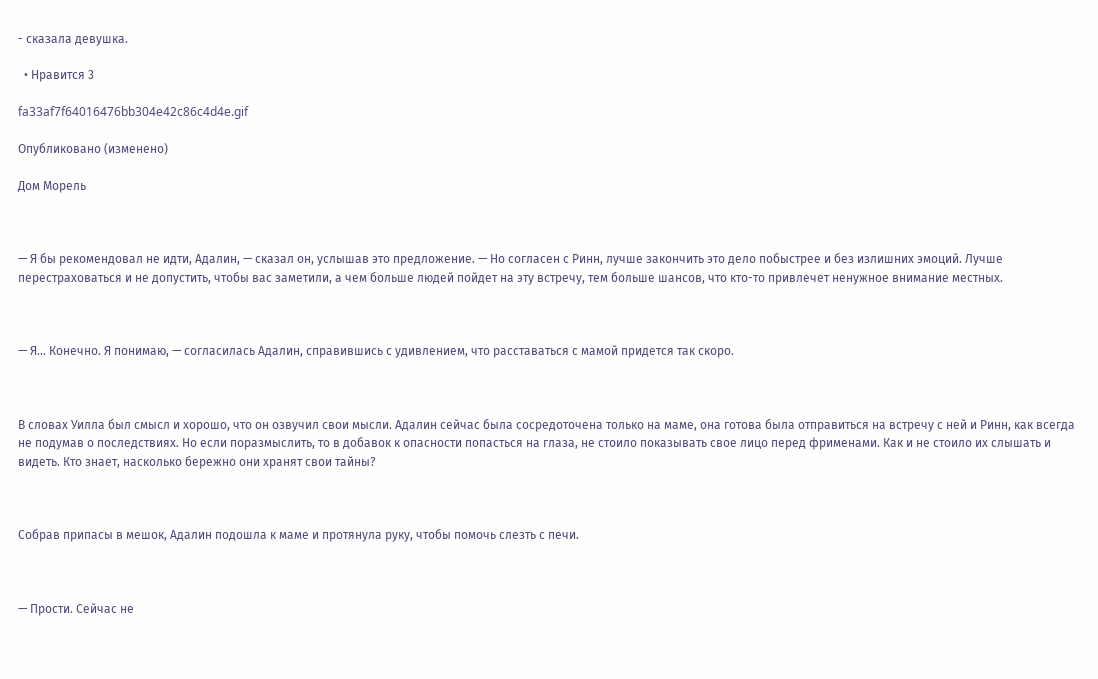- сказала девушка.

  • Нравится 3

fa33af7f64016476bb304e42c86c4d4e.gif

Опубликовано (изменено)

Дом Морель



— Я бы рекомендовал не идти, Адалин, — сказал он, услышав это предложение. — Но согласен с Ринн, лучше закончить это дело побыстрее и без излишних эмоций. Лучше перестраховаться и не допустить, чтобы вас заметили, а чем больше людей пойдет на эту встречу, тем больше шансов, что кто-то привлечет ненужное внимание местных.



— Я... Конечно. Я понимаю, — согласилась Адалин, справившись с удивлением, что расставаться с мамой придется так скоро.



В словах Уилла был смысл и хорошо, что он озвучил свои мысли. Адалин сейчас была сосредоточена только на маме, она готова была отправиться на встречу с ней и Ринн, как всегда не подумав о последствиях. Но если поразмыслить, то в добавок к опасности попасться на глаза, не стоило показывать свое лицо перед фрименами. Как и не стоило их слышать и видеть. Кто знает, насколько бережно они хранят свои тайны?



Собрав припасы в мешок, Адалин подошла к маме и протянула руку, чтобы помочь слезть с печи.



— Прости. Сейчас не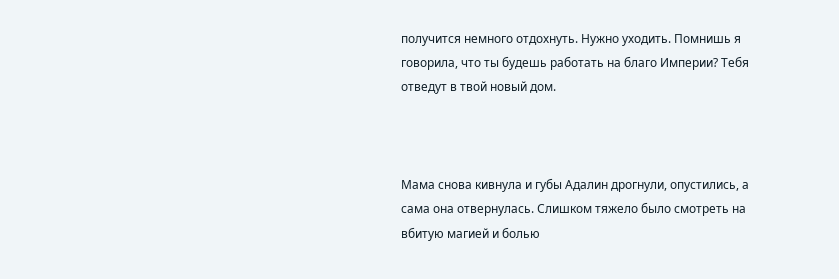получится немного отдохнуть. Нужно уходить. Помнишь я говорила, что ты будешь работать на благо Империи? Тебя отведут в твой новый дом.



Мама снова кивнула и губы Адалин дрогнули, опустились, а сама она отвернулась. Слишком тяжело было смотреть на вбитую магией и болью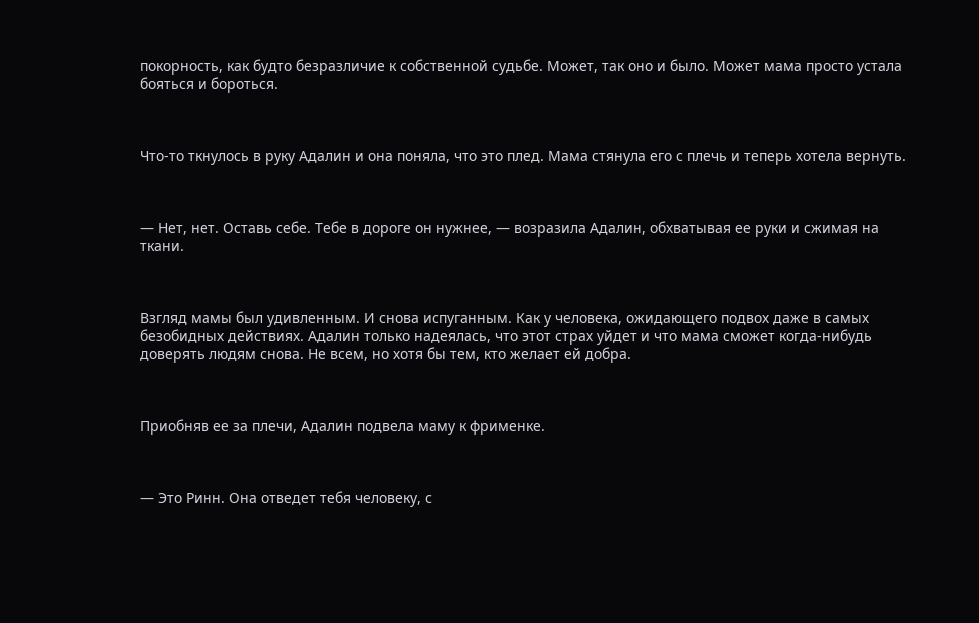покорность, как будто безразличие к собственной судьбе. Может, так оно и было. Может мама просто устала бояться и бороться.



Что-то ткнулось в руку Адалин и она поняла, что это плед. Мама стянула его с плечь и теперь хотела вернуть.



— Нет, нет. Оставь себе. Тебе в дороге он нужнее, — возразила Адалин, обхватывая ее руки и сжимая на ткани.



Взгляд мамы был удивленным. И снова испуганным. Как у человека, ожидающего подвох даже в самых безобидных действиях. Адалин только надеялась, что этот страх уйдет и что мама сможет когда-нибудь доверять людям снова. Не всем, но хотя бы тем, кто желает ей добра.



Приобняв ее за плечи, Адалин подвела маму к фрименке.



— Это Ринн. Она отведет тебя человеку, с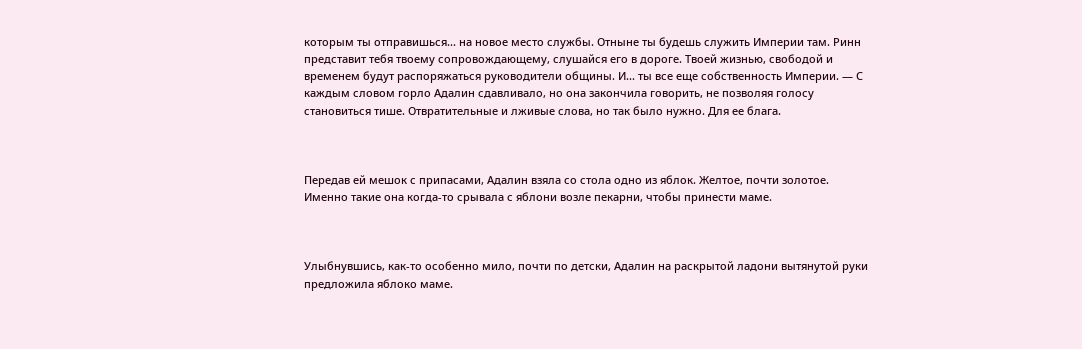которым ты отправишься... на новое место службы. Отныне ты будешь служить Империи там. Ринн представит тебя твоему сопровождающему, слушайся его в дороге. Твоей жизнью, свободой и временем будут распоряжаться руководители общины. И... ты все еще собственность Империи. — С каждым словом горло Адалин сдавливало, но она закончила говорить, не позволяя голосу становиться тише. Отвратительные и лживые слова, но так было нужно. Для ее блага.



Передав ей мешок с припасами, Адалин взяла со стола одно из яблок. Желтое, почти золотое. Именно такие она когда-то срывала с яблони возле пекарни, чтобы принести маме.



Улыбнувшись, как-то особенно мило, почти по детски, Адалин на раскрытой ладони вытянутой руки предложила яблоко маме.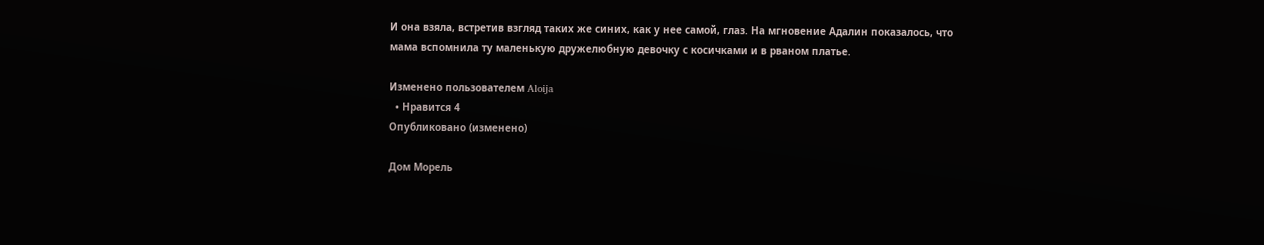И она взяла, встретив взгляд таких же синих, как у нее самой, глаз. На мгновение Адалин показалось, что мама вспомнила ту маленькую дружелюбную девочку с косичками и в рваном платье.

Изменено пользователем Aloija
  • Нравится 4
Опубликовано (изменено)

Дом Морель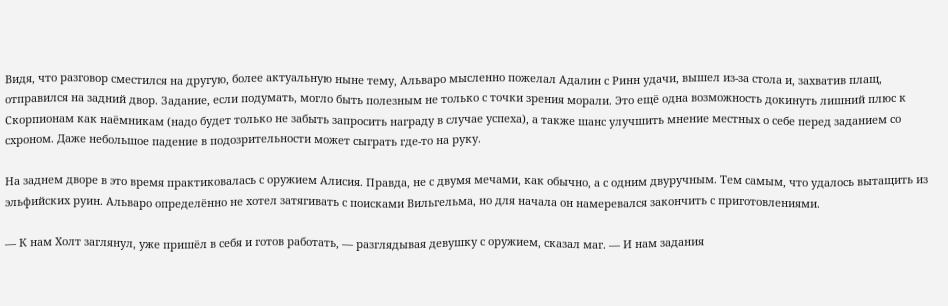Видя, что разговор сместился на другую, более актуальную ныне тему, Альваро мысленно пожелал Адалин с Ринн удачи, вышел из-за стола и, захватив плащ, отправился на задний двор. Задание, если подумать, могло быть полезным не только с точки зрения морали. Это ещё одна возможность докинуть лишний плюс к Скорпионам как наёмникам (надо будет только не забыть запросить награду в случае успеха), а также шанс улучшить мнение местных о себе перед заданием со схроном. Даже небольшое падение в подозрительности может сыграть где-то на руку.

На заднем дворе в это время практиковалась с оружием Алисия. Правда, не с двумя мечами, как обычно, а с одним двуручным. Тем самым, что удалось вытащить из эльфийских руин. Альваро определённо не хотел затягивать с поисками Вильгельма, но для начала он намеревался закончить с приготовлениями.

— К нам Холт заглянул, уже пришёл в себя и готов работать, — разглядывая девушку с оружием, сказал маг. — И нам задания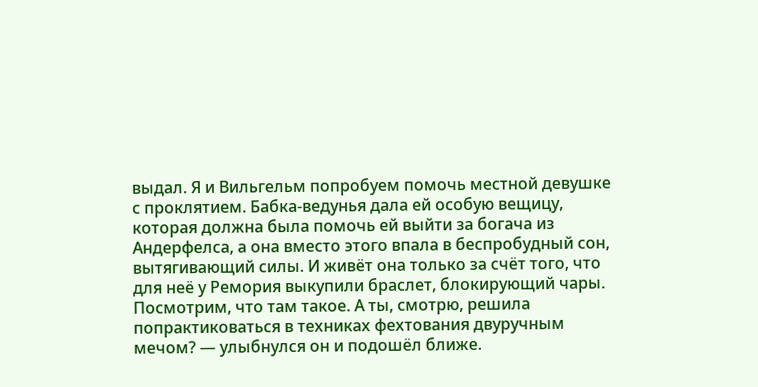выдал. Я и Вильгельм попробуем помочь местной девушке с проклятием. Бабка-ведунья дала ей особую вещицу, которая должна была помочь ей выйти за богача из Андерфелса, а она вместо этого впала в беспробудный сон, вытягивающий силы. И живёт она только за счёт того, что для неё у Ремория выкупили браслет, блокирующий чары. Посмотрим, что там такое. А ты, смотрю, решила попрактиковаться в техниках фехтования двуручным мечом? — улыбнулся он и подошёл ближе.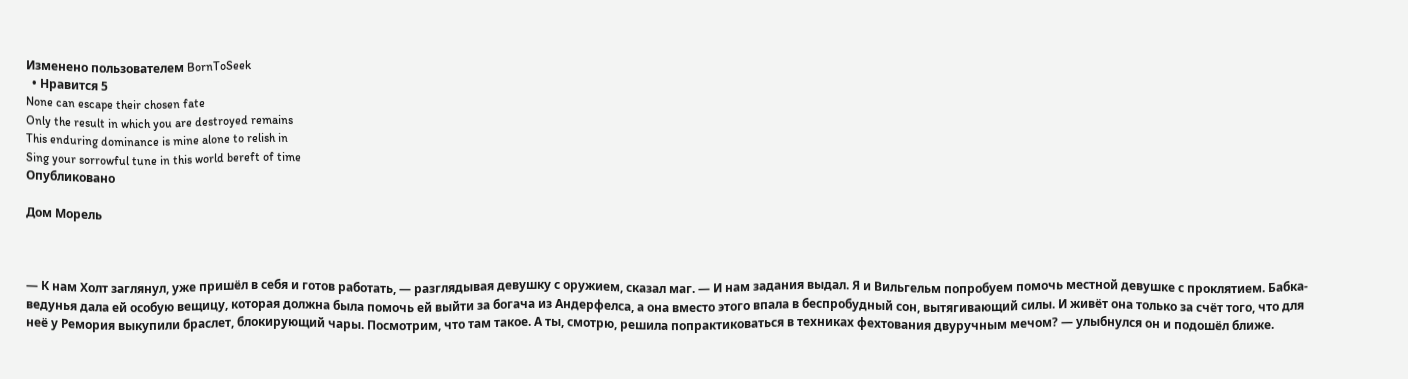Изменено пользователем BornToSeek
  • Нравится 5
None can escape their chosen fate
Only the result in which you are destroyed remains
This enduring dominance is mine alone to relish in
Sing your sorrowful tune in this world bereft of time
Опубликовано

Дом Морель



— К нам Холт заглянул, уже пришёл в себя и готов работать, — разглядывая девушку с оружием, сказал маг. — И нам задания выдал. Я и Вильгельм попробуем помочь местной девушке с проклятием. Бабка-ведунья дала ей особую вещицу, которая должна была помочь ей выйти за богача из Андерфелса, а она вместо этого впала в беспробудный сон, вытягивающий силы. И живёт она только за счёт того, что для неё у Ремория выкупили браслет, блокирующий чары. Посмотрим, что там такое. А ты, смотрю, решила попрактиковаться в техниках фехтования двуручным мечом? — улыбнулся он и подошёл ближе.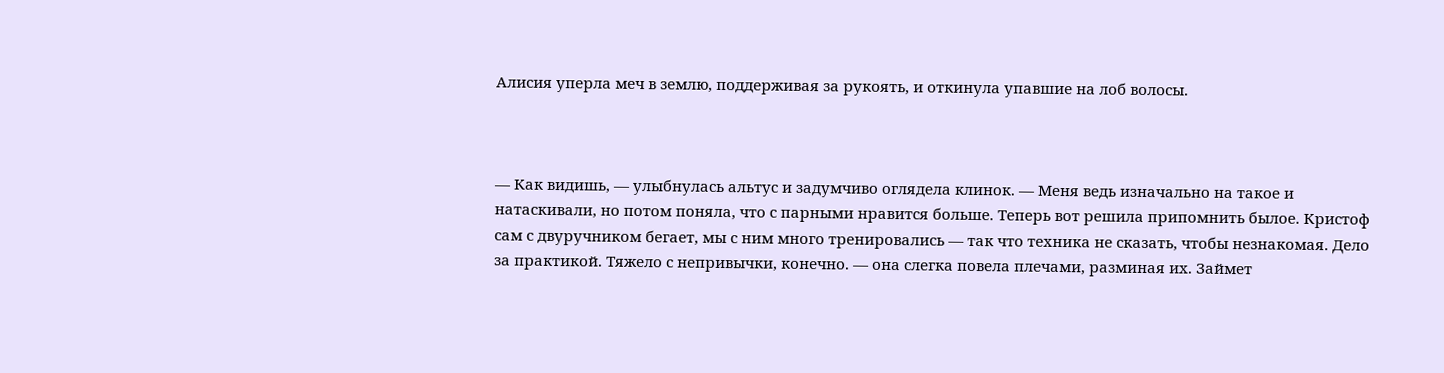Алисия уперла меч в землю, поддерживая за рукоять, и откинула упавшие на лоб волосы.



— Как видишь, — улыбнулась альтус и задумчиво оглядела клинок. — Меня ведь изначально на такое и натаскивали, но потом поняла, что с парными нравится больше. Теперь вот решила припомнить былое. Кристоф сам с двуручником бегает, мы с ним много тренировались — так что техника не сказать, чтобы незнакомая. Дело за практикой. Тяжело с непривычки, конечно. — она слегка повела плечами, разминая их. Займет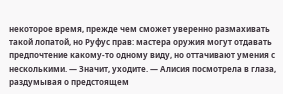некоторое время, прежде чем сможет уверенно размахивать такой лопатой, но Руфус прав: мастера оружия могут отдавать предпочтение какому-то одному виду, но оттачивают умения с несколькими. — Значит, уходите. — Алисия посмотрела в глаза, раздумывая о предстоящем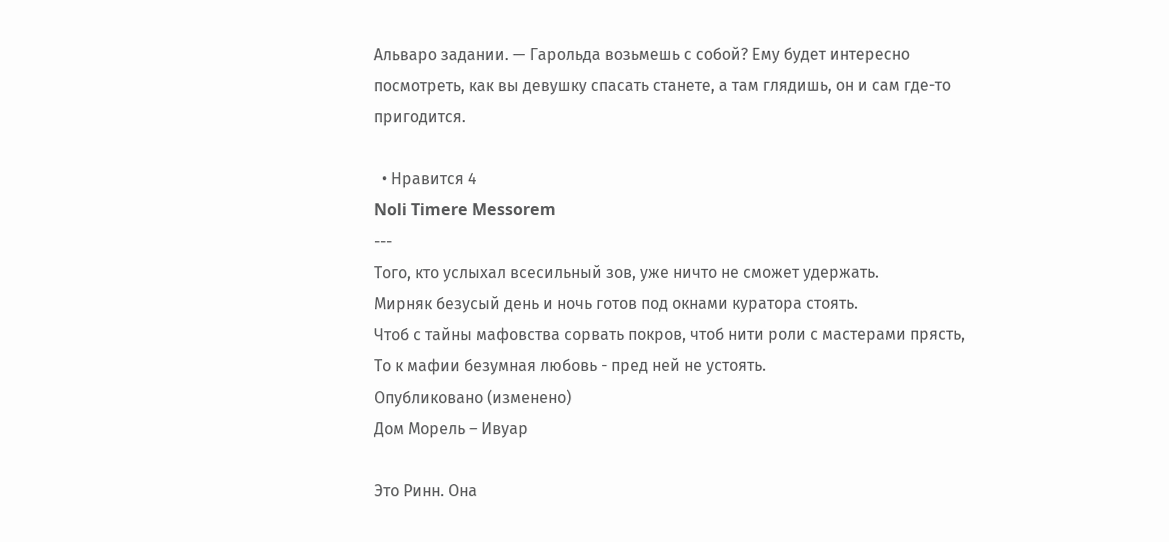Альваро задании. — Гарольда возьмешь с собой? Ему будет интересно посмотреть, как вы девушку спасать станете, а там глядишь, он и сам где-то пригодится.

  • Нравится 4
Noli Timere Messorem
---
Того, кто услыхал всесильный зов, уже ничто не сможет удержать.
Мирняк безусый день и ночь готов под окнами куратора стоять.
Чтоб с тайны мафовства сорвать покров, чтоб нити роли с мастерами прясть,
То к мафии безумная любовь - пред ней не устоять.
Опубликовано (изменено)
Дом Морель – Ивуар

Это Ринн. Она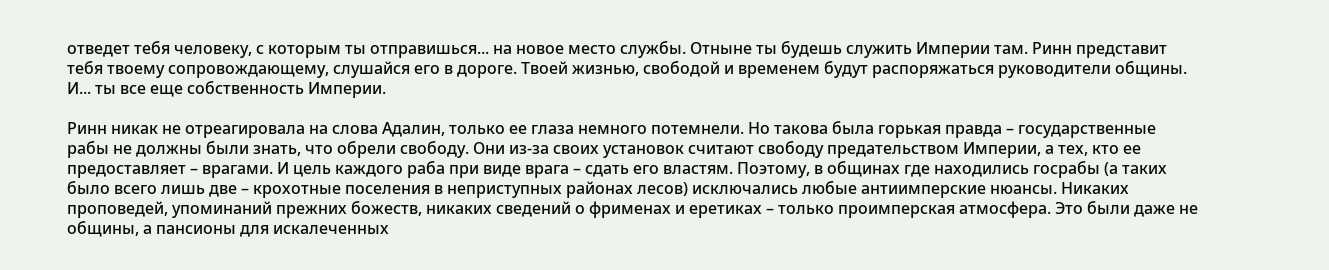отведет тебя человеку, с которым ты отправишься... на новое место службы. Отныне ты будешь служить Империи там. Ринн представит тебя твоему сопровождающему, слушайся его в дороге. Твоей жизнью, свободой и временем будут распоряжаться руководители общины. И... ты все еще собственность Империи.

Ринн никак не отреагировала на слова Адалин, только ее глаза немного потемнели. Но такова была горькая правда – государственные рабы не должны были знать, что обрели свободу. Они из-за своих установок считают свободу предательством Империи, а тех, кто ее предоставляет – врагами. И цель каждого раба при виде врага – сдать его властям. Поэтому, в общинах где находились госрабы (а таких было всего лишь две – крохотные поселения в неприступных районах лесов) исключались любые антиимперские нюансы. Никаких проповедей, упоминаний прежних божеств, никаких сведений о фрименах и еретиках – только проимперская атмосфера. Это были даже не общины, а пансионы для искалеченных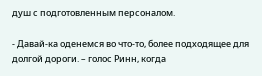душ с подготовленным персоналом.

- Давай-ка оденемся во что-то, более подходящее для долгой дороги. – голос Ринн, когда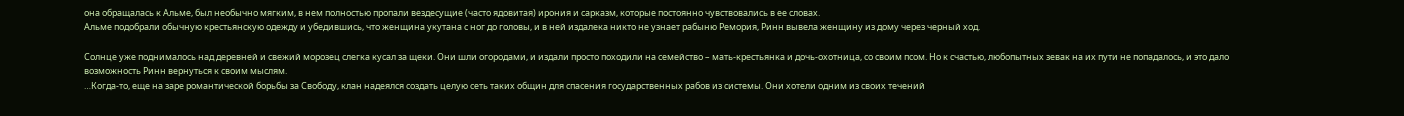она обращалась к Альме, был необычно мягким, в нем полностью пропали вездесущие (часто ядовитая) ирония и сарказм, которые постоянно чувствовались в ее словах.
Альме подобрали обычную крестьянскую одежду и убедившись, что женщина укутана с ног до головы, и в ней издалека никто не узнает рабыню Ремория, Ринн вывела женщину из дому через черный ход.

Солнце уже поднималось над деревней и свежий морозец слегка кусал за щеки. Они шли огородами, и издали просто походили на семейство – мать-крестьянка и дочь-охотница, со своим псом. Но к счастью, любопытных зевак на их пути не попадалось, и это дало возможность Ринн вернуться к своим мыслям.
…Когда-то, еще на заре романтической борьбы за Свободу, клан надеялся создать целую сеть таких общин для спасения государственных рабов из системы. Они хотели одним из своих течений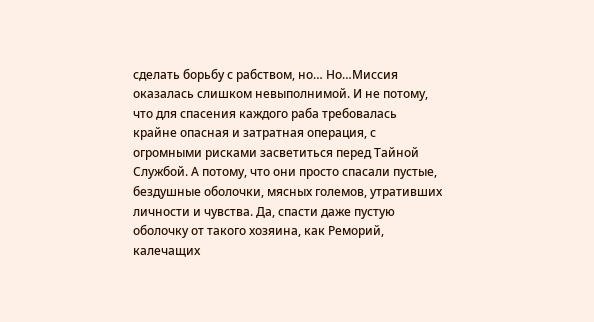сделать борьбу с рабством, но… Но…Миссия оказалась слишком невыполнимой. И не потому, что для спасения каждого раба требовалась крайне опасная и затратная операция, с огромными рисками засветиться перед Тайной Службой. А потому, что они просто спасали пустые, бездушные оболочки, мясных големов, утративших личности и чувства. Да, спасти даже пустую оболочку от такого хозяина, как Реморий, калечащих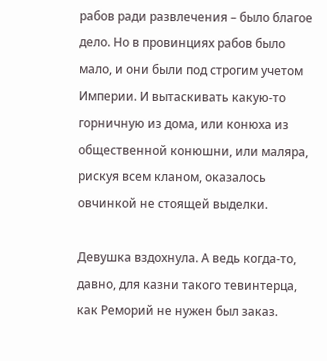рабов ради развлечения – было благое дело. Но в провинциях рабов было мало, и они были под строгим учетом Империи. И вытаскивать какую-то горничную из дома, или конюха из общественной конюшни, или маляра, рискуя всем кланом, оказалось овчинкой не стоящей выделки.

Девушка вздохнула. А ведь когда-то, давно, для казни такого тевинтерца, как Реморий не нужен был заказ.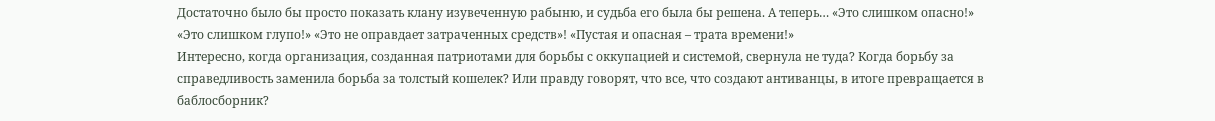Достаточно было бы просто показать клану изувеченную рабыню, и судьба его была бы решена. А теперь… «Это слишком опасно!» «Это слишком глупо!» «Это не оправдает затраченных средств»! «Пустая и опасная – трата времени!»
Интересно, когда организация, созданная патриотами для борьбы с оккупацией и системой, свернула не туда? Когда борьбу за справедливость заменила борьба за толстый кошелек? Или правду говорят, что все, что создают антиванцы, в итоге превращается в баблосборник?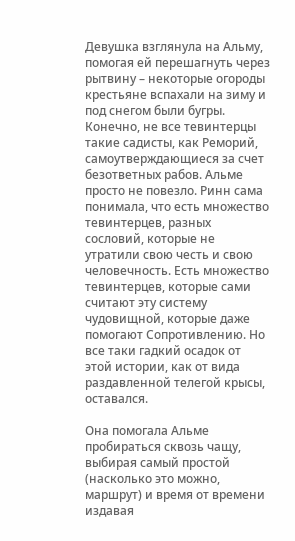Девушка взглянула на Альму, помогая ей перешагнуть через рытвину – некоторые огороды крестьяне вспахали на зиму и под снегом были бугры.
Конечно, не все тевинтерцы такие садисты, как Реморий, самоутверждающиеся за счет безответных рабов. Альме просто не повезло. Ринн сама понимала, что есть множество тевинтерцев, разных сословий, которые не утратили свою честь и свою человечность. Есть множество тевинтерцев, которые сами считают эту систему чудовищной, которые даже помогают Сопротивлению. Но все таки гадкий осадок от этой истории, как от вида раздавленной телегой крысы, оставался.

Она помогала Альме пробираться сквозь чащу, выбирая самый простой (насколько это можно, маршрут) и время от времени издавая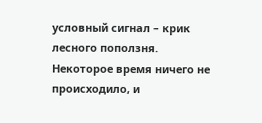условный сигнал – крик лесного поползня. Некоторое время ничего не происходило, и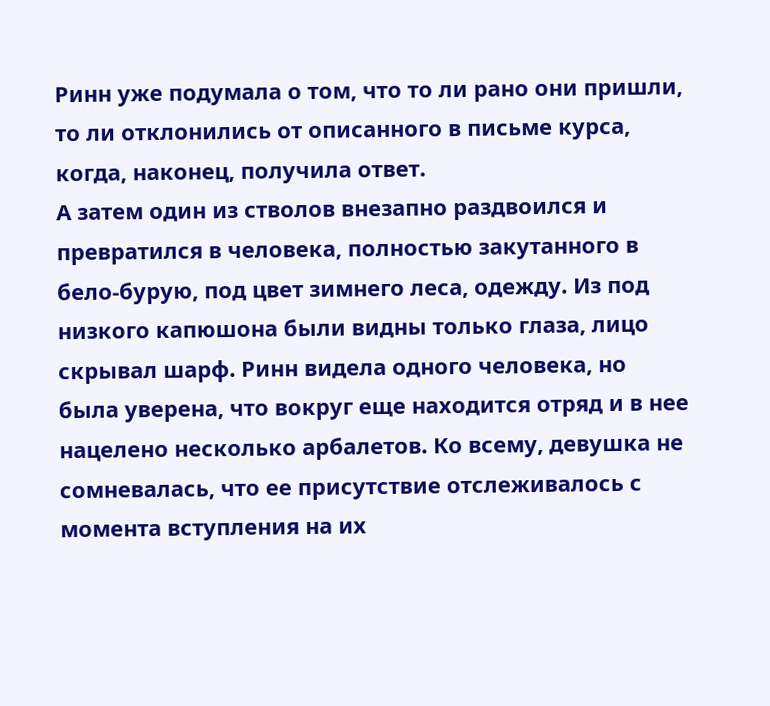Ринн уже подумала о том, что то ли рано они пришли, то ли отклонились от описанного в письме курса, когда, наконец, получила ответ.
А затем один из стволов внезапно раздвоился и превратился в человека, полностью закутанного в бело-бурую, под цвет зимнего леса, одежду. Из под низкого капюшона были видны только глаза, лицо скрывал шарф. Ринн видела одного человека, но была уверена, что вокруг еще находится отряд и в нее нацелено несколько арбалетов. Ко всему, девушка не сомневалась, что ее присутствие отслеживалось с момента вступления на их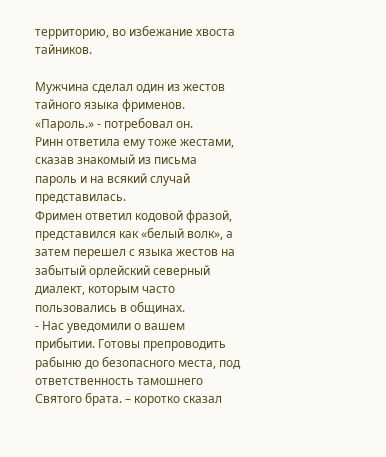территорию, во избежание хвоста тайников.

Мужчина сделал один из жестов тайного языка фрименов.
«Пароль.» - потребовал он.
Ринн ответила ему тоже жестами, сказав знакомый из письма пароль и на всякий случай представилась.
Фримен ответил кодовой фразой, представился как «белый волк», а затем перешел с языка жестов на забытый орлейский северный диалект, которым часто пользовались в общинах.
- Нас уведомили о вашем прибытии. Готовы препроводить рабыню до безопасного места, под ответственность тамошнего Святого брата. – коротко сказал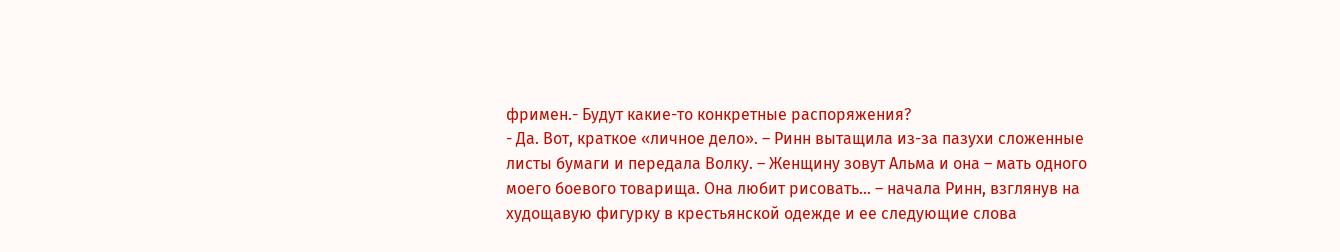фримен.- Будут какие-то конкретные распоряжения?
- Да. Вот, краткое «личное дело». – Ринн вытащила из-за пазухи сложенные листы бумаги и передала Волку. – Женщину зовут Альма и она – мать одного моего боевого товарища. Она любит рисовать… – начала Ринн, взглянув на худощавую фигурку в крестьянской одежде и ее следующие слова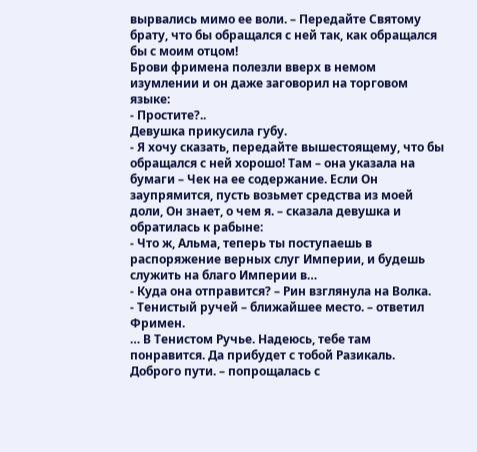вырвались мимо ее воли. – Передайте Святому брату, что бы обращался с ней так, как обращался бы с моим отцом!
Брови фримена полезли вверх в немом изумлении и он даже заговорил на торговом языке:
- Простите?..
Девушка прикусила губу.
- Я хочу сказать, передайте вышестоящему, что бы обращался с ней хорошо! Там – она указала на бумаги – Чек на ее содержание. Если Он заупрямится, пусть возьмет средства из моей доли, Он знает, о чем я. – сказала девушка и обратилась к рабыне:
- Что ж, Альма, теперь ты поступаешь в распоряжение верных слуг Империи, и будешь служить на благо Империи в…
- Куда она отправится? – Рин взглянула на Волка.
- Тенистый ручей – ближайшее место. – ответил Фримен.
… В Тенистом Ручье. Надеюсь, тебе там понравится. Да прибудет с тобой Разикаль. Доброго пути. – попрощалась с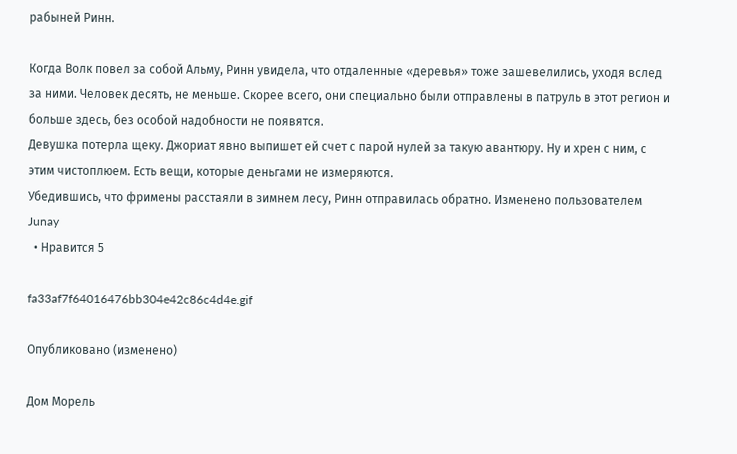рабыней Ринн.

Когда Волк повел за собой Альму, Ринн увидела, что отдаленные «деревья» тоже зашевелились, уходя вслед за ними. Человек десять, не меньше. Скорее всего, они специально были отправлены в патруль в этот регион и больше здесь, без особой надобности не появятся.
Девушка потерла щеку. Джориат явно выпишет ей счет с парой нулей за такую авантюру. Ну и хрен с ним, с этим чистоплюем. Есть вещи, которые деньгами не измеряются.
Убедившись, что фримены расстаяли в зимнем лесу, Ринн отправилась обратно. Изменено пользователем Junay
  • Нравится 5

fa33af7f64016476bb304e42c86c4d4e.gif

Опубликовано (изменено)

Дом Морель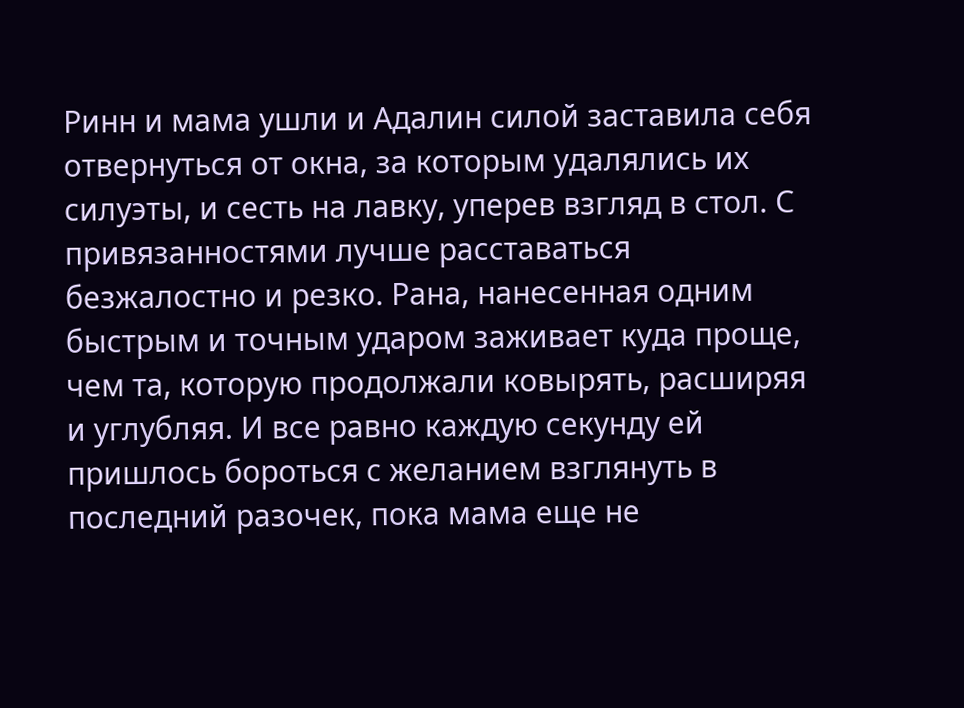Ринн и мама ушли и Адалин силой заставила себя отвернуться от окна, за которым удалялись их силуэты, и сесть на лавку, уперев взгляд в стол. С привязанностями лучше расставаться безжалостно и резко. Рана, нанесенная одним быстрым и точным ударом заживает куда проще, чем та, которую продолжали ковырять, расширяя и углубляя. И все равно каждую секунду ей пришлось бороться с желанием взглянуть в последний разочек, пока мама еще не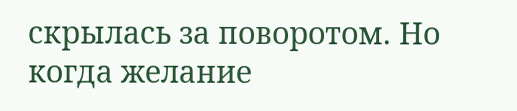скрылась за поворотом. Но когда желание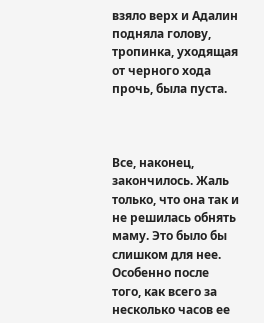взяло верх и Адалин подняла голову, тропинка, уходящая от черного хода прочь, была пуста.



Все, наконец, закончилось. Жаль только, что она так и не решилась обнять маму. Это было бы слишком для нее. Особенно после того, как всего за несколько часов ее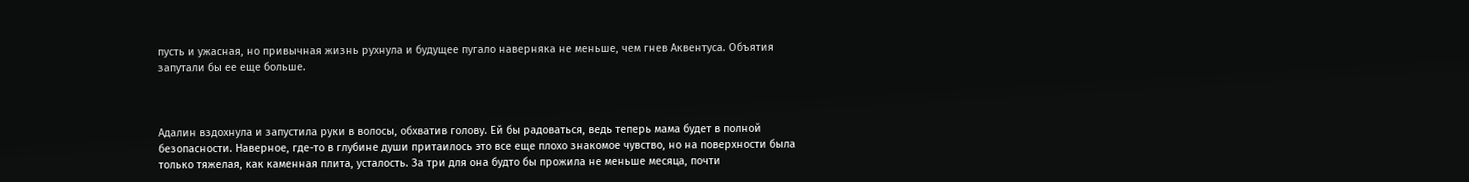пусть и ужасная, но привычная жизнь рухнула и будущее пугало наверняка не меньше, чем гнев Аквентуса. Объятия запутали бы ее еще больше.



Адалин вздохнула и запустила руки в волосы, обхватив голову. Ей бы радоваться, ведь теперь мама будет в полной безопасности. Наверное, где-то в глубине души притаилось это все еще плохо знакомое чувство, но на поверхности была только тяжелая, как каменная плита, усталость. За три для она будто бы прожила не меньше месяца, почти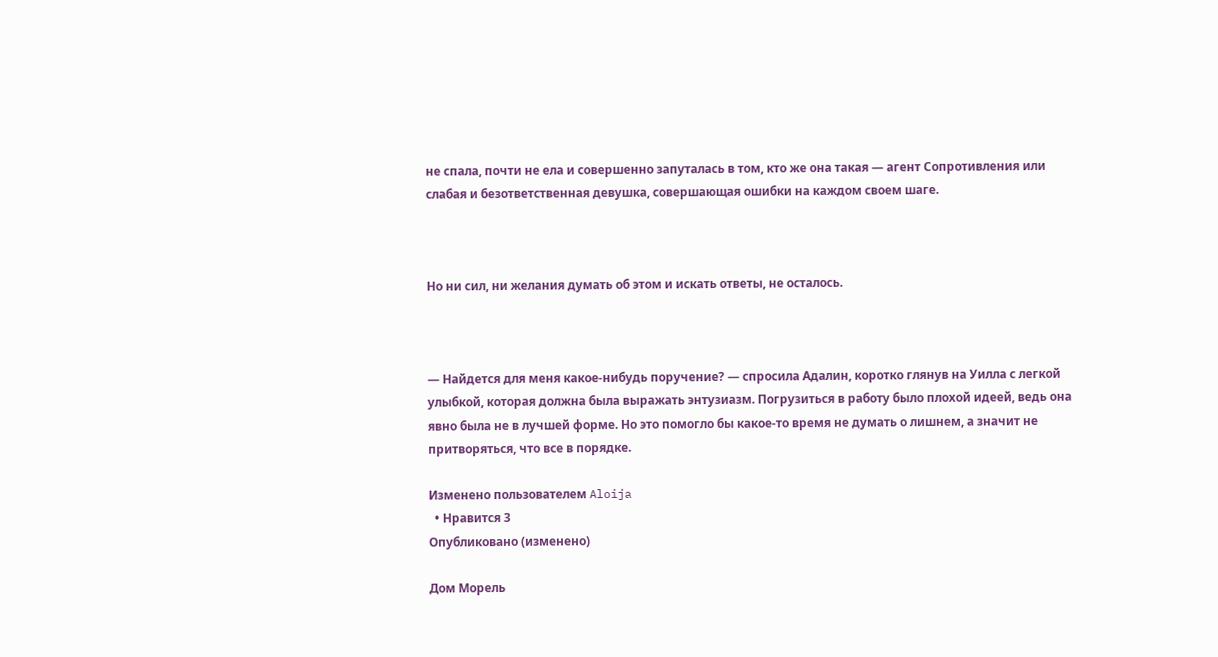не спала, почти не ела и совершенно запуталась в том, кто же она такая — агент Сопротивления или слабая и безответственная девушка, совершающая ошибки на каждом своем шаге.



Но ни сил, ни желания думать об этом и искать ответы, не осталось.



— Найдется для меня какое-нибудь поручение? — спросила Адалин, коротко глянув на Уилла с легкой улыбкой, которая должна была выражать энтузиазм. Погрузиться в работу было плохой идеей, ведь она явно была не в лучшей форме. Но это помогло бы какое-то время не думать о лишнем, а значит не притворяться, что все в порядке.

Изменено пользователем Aloija
  • Нравится 3
Опубликовано (изменено)

Дом Морель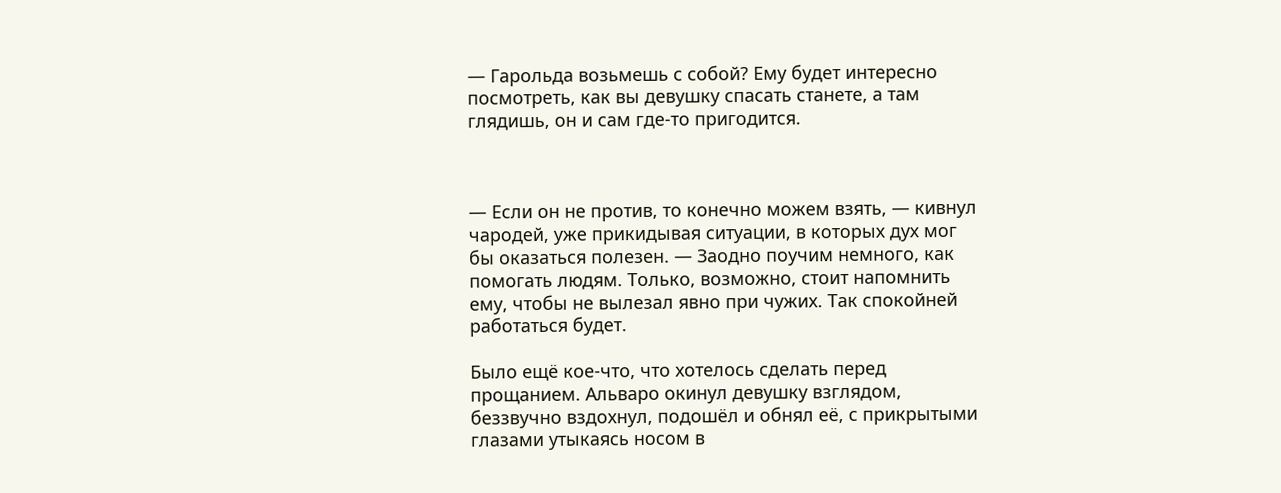— Гарольда возьмешь с собой? Ему будет интересно посмотреть, как вы девушку спасать станете, а там глядишь, он и сам где-то пригодится.



— Если он не против, то конечно можем взять, — кивнул чародей, уже прикидывая ситуации, в которых дух мог бы оказаться полезен. — Заодно поучим немного, как помогать людям. Только, возможно, стоит напомнить ему, чтобы не вылезал явно при чужих. Так спокойней работаться будет.

Было ещё кое-что, что хотелось сделать перед прощанием. Альваро окинул девушку взглядом, беззвучно вздохнул, подошёл и обнял её, с прикрытыми глазами утыкаясь носом в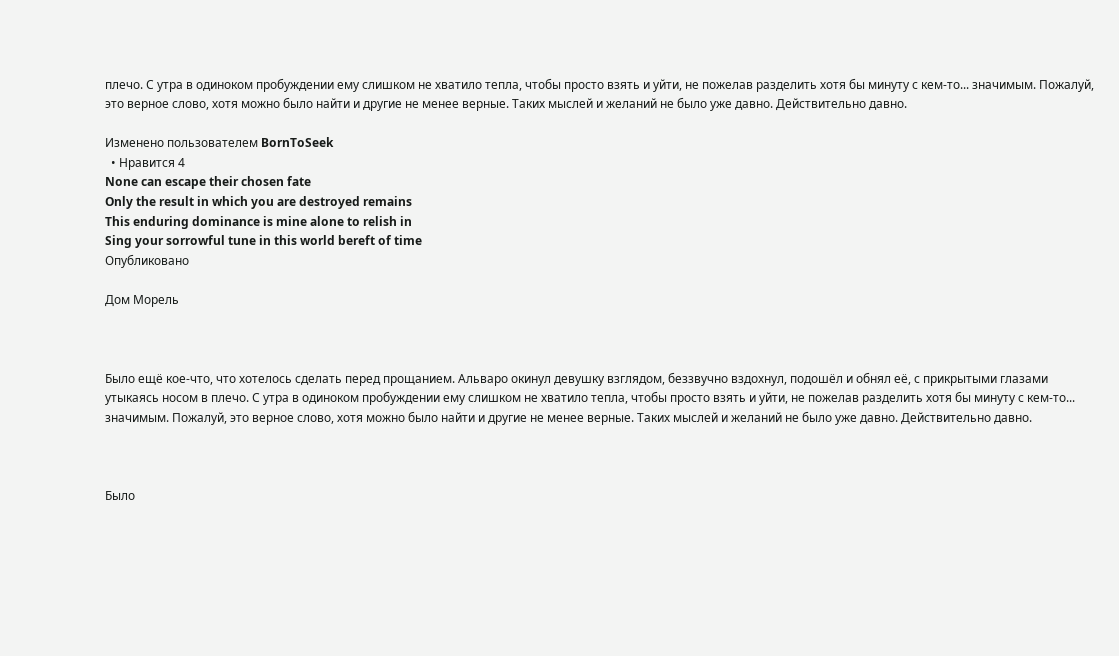плечо. С утра в одиноком пробуждении ему слишком не хватило тепла, чтобы просто взять и уйти, не пожелав разделить хотя бы минуту с кем-то... значимым. Пожалуй, это верное слово, хотя можно было найти и другие не менее верные. Таких мыслей и желаний не было уже давно. Действительно давно.

Изменено пользователем BornToSeek
  • Нравится 4
None can escape their chosen fate
Only the result in which you are destroyed remains
This enduring dominance is mine alone to relish in
Sing your sorrowful tune in this world bereft of time
Опубликовано

Дом Морель



Было ещё кое-что, что хотелось сделать перед прощанием. Альваро окинул девушку взглядом, беззвучно вздохнул, подошёл и обнял её, с прикрытыми глазами утыкаясь носом в плечо. С утра в одиноком пробуждении ему слишком не хватило тепла, чтобы просто взять и уйти, не пожелав разделить хотя бы минуту с кем-то... значимым. Пожалуй, это верное слово, хотя можно было найти и другие не менее верные. Таких мыслей и желаний не было уже давно. Действительно давно.



Было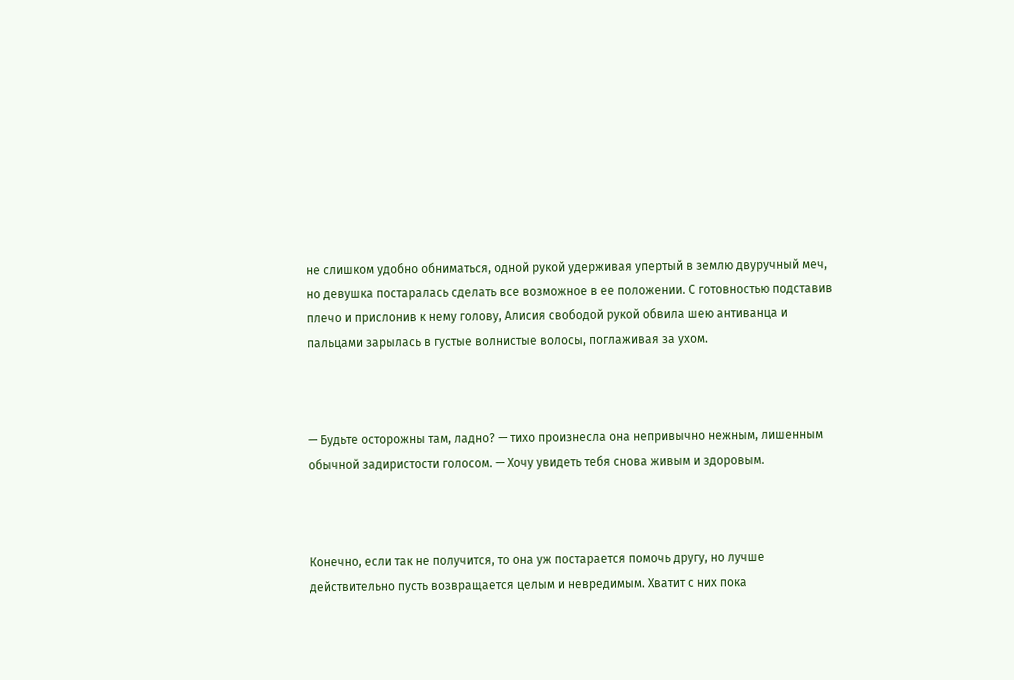не слишком удобно обниматься, одной рукой удерживая упертый в землю двуручный меч, но девушка постаралась сделать все возможное в ее положении. С готовностью подставив плечо и прислонив к нему голову, Алисия свободой рукой обвила шею антиванца и пальцами зарылась в густые волнистые волосы, поглаживая за ухом.



— Будьте осторожны там, ладно? — тихо произнесла она непривычно нежным, лишенным обычной задиристости голосом. — Хочу увидеть тебя снова живым и здоровым.



Конечно, если так не получится, то она уж постарается помочь другу, но лучше действительно пусть возвращается целым и невредимым. Хватит с них пока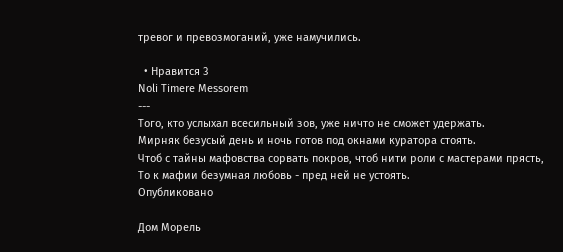тревог и превозмоганий, уже намучились.

  • Нравится 3
Noli Timere Messorem
---
Того, кто услыхал всесильный зов, уже ничто не сможет удержать.
Мирняк безусый день и ночь готов под окнами куратора стоять.
Чтоб с тайны мафовства сорвать покров, чтоб нити роли с мастерами прясть,
То к мафии безумная любовь - пред ней не устоять.
Опубликовано

Дом Морель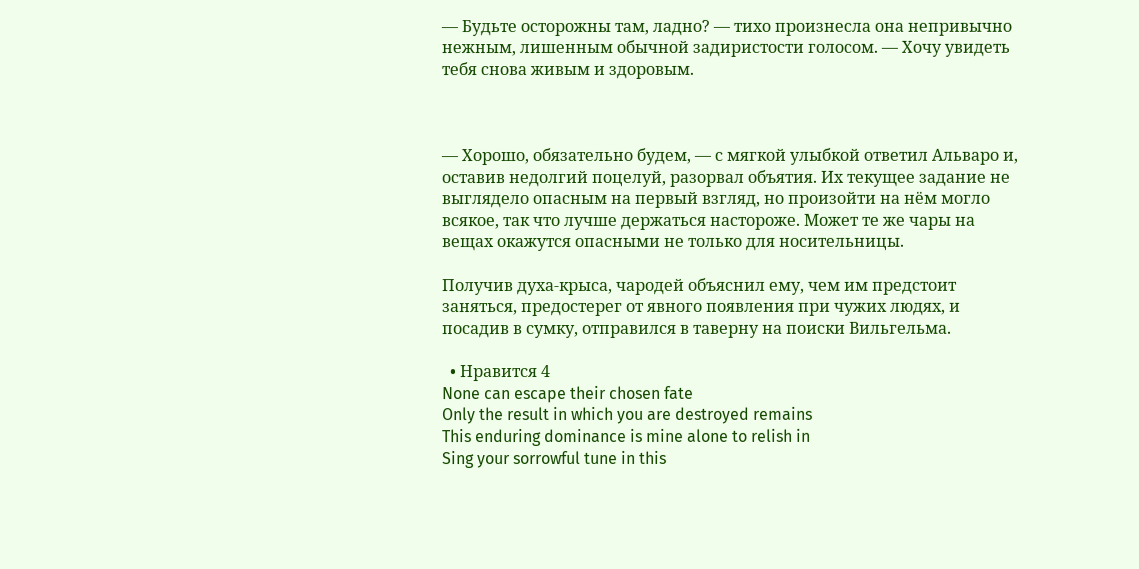— Будьте осторожны там, ладно? — тихо произнесла она непривычно нежным, лишенным обычной задиристости голосом. — Хочу увидеть тебя снова живым и здоровым.



— Хорошо, обязательно будем, — с мягкой улыбкой ответил Альваро и, оставив недолгий поцелуй, разорвал объятия. Их текущее задание не выглядело опасным на первый взгляд, но произойти на нём могло всякое, так что лучше держаться настороже. Может те же чары на вещах окажутся опасными не только для носительницы.

Получив духа-крыса, чародей объяснил ему, чем им предстоит заняться, предостерег от явного появления при чужих людях, и посадив в сумку, отправился в таверну на поиски Вильгельма.

  • Нравится 4
None can escape their chosen fate
Only the result in which you are destroyed remains
This enduring dominance is mine alone to relish in
Sing your sorrowful tune in this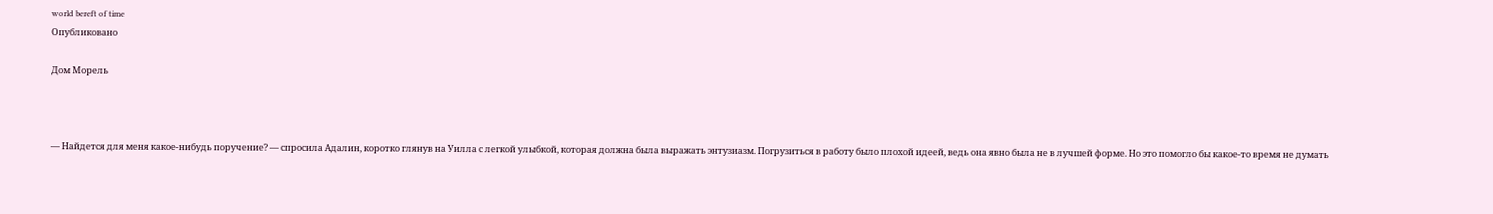world bereft of time
Опубликовано

Дом Морель



— Найдется для меня какое-нибудь поручение? — спросила Адалин, коротко глянув на Уилла с легкой улыбкой, которая должна была выражать энтузиазм. Погрузиться в работу было плохой идеей, ведь она явно была не в лучшей форме. Но это помогло бы какое-то время не думать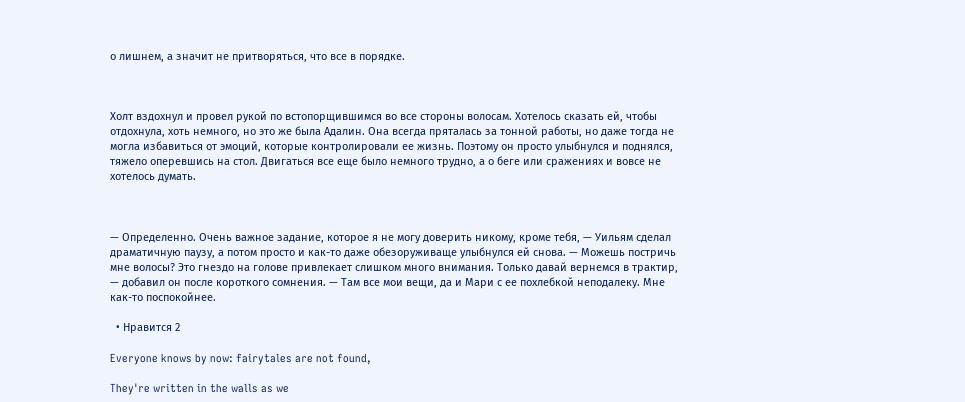о лишнем, а значит не притворяться, что все в порядке.



Холт вздохнул и провел рукой по встопорщившимся во все стороны волосам. Хотелось сказать ей, чтобы отдохнула, хоть немного, но это же была Адалин. Она всегда пряталась за тонной работы, но даже тогда не могла избавиться от эмоций, которые контролировали ее жизнь. Поэтому он просто улыбнулся и поднялся, тяжело оперевшись на стол. Двигаться все еще было немного трудно, а о беге или сражениях и вовсе не хотелось думать.



— Определенно. Очень важное задание, которое я не могу доверить никому, кроме тебя, — Уильям сделал драматичную паузу, а потом просто и как-то даже обезоруживаще улыбнулся ей снова. — Можешь постричь мне волосы? Это гнездо на голове привлекает слишком много внимания. Только давай вернемся в трактир, — добавил он после короткого сомнения. — Там все мои вещи, да и Мари с ее похлебкой неподалеку. Мне как-то поспокойнее.

  • Нравится 2

Everyone knows by now: fairytales are not found,

They're written in the walls as we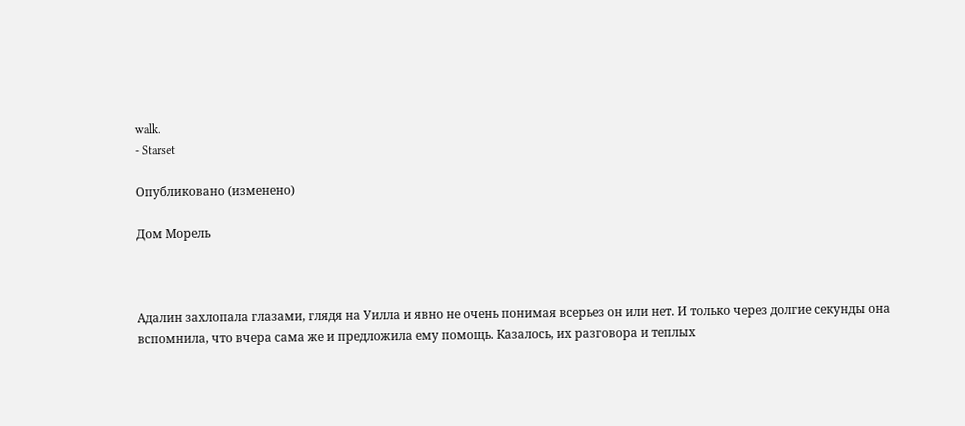walk.
- Starset

Опубликовано (изменено)

Дом Морель



Адалин захлопала глазами, глядя на Уилла и явно не очень понимая всерьез он или нет. И только через долгие секунды она вспомнила, что вчера сама же и предложила ему помощь. Казалось, их разговора и теплых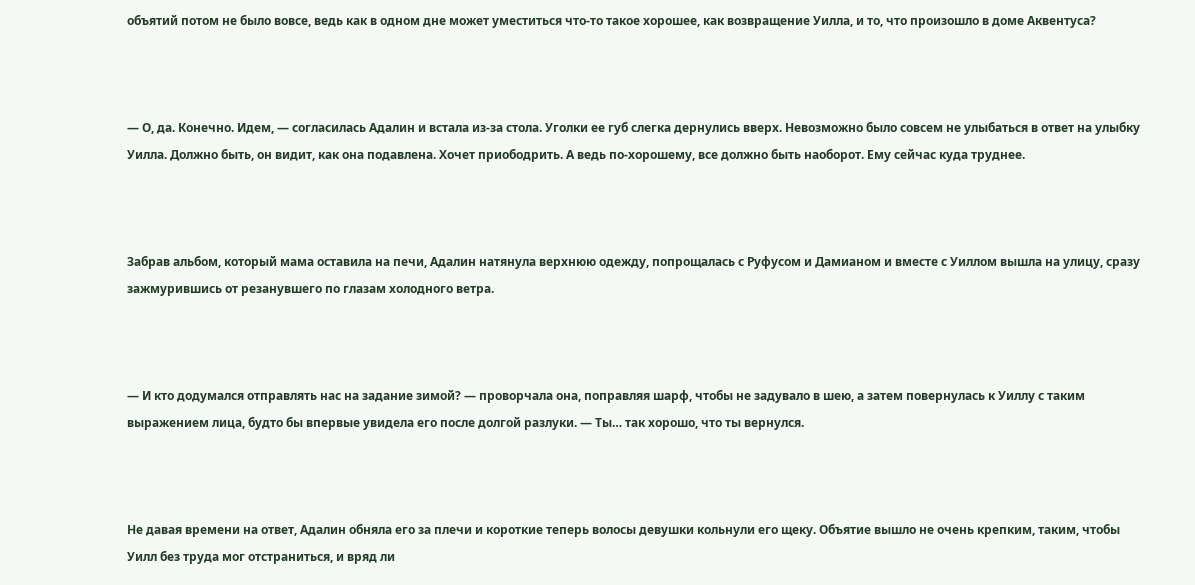объятий потом не было вовсе, ведь как в одном дне может уместиться что-то такое хорошее, как возвращение Уилла, и то, что произошло в доме Аквентуса?



— О, да. Конечно. Идем, — согласилась Адалин и встала из-за стола. Уголки ее губ слегка дернулись вверх. Невозможно было совсем не улыбаться в ответ на улыбку Уилла. Должно быть, он видит, как она подавлена. Хочет приободрить. А ведь по-хорошему, все должно быть наоборот. Ему сейчас куда труднее.



Забрав альбом, который мама оставила на печи, Адалин натянула верхнюю одежду, попрощалась с Руфусом и Дамианом и вместе с Уиллом вышла на улицу, сразу зажмурившись от резанувшего по глазам холодного ветра.



— И кто додумался отправлять нас на задание зимой? — проворчала она, поправляя шарф, чтобы не задувало в шею, а затем повернулась к Уиллу с таким выражением лица, будто бы впервые увидела его после долгой разлуки. — Ты… так хорошо, что ты вернулся.



Не давая времени на ответ, Адалин обняла его за плечи и короткие теперь волосы девушки кольнули его щеку. Объятие вышло не очень крепким, таким, чтобы Уилл без труда мог отстраниться, и вряд ли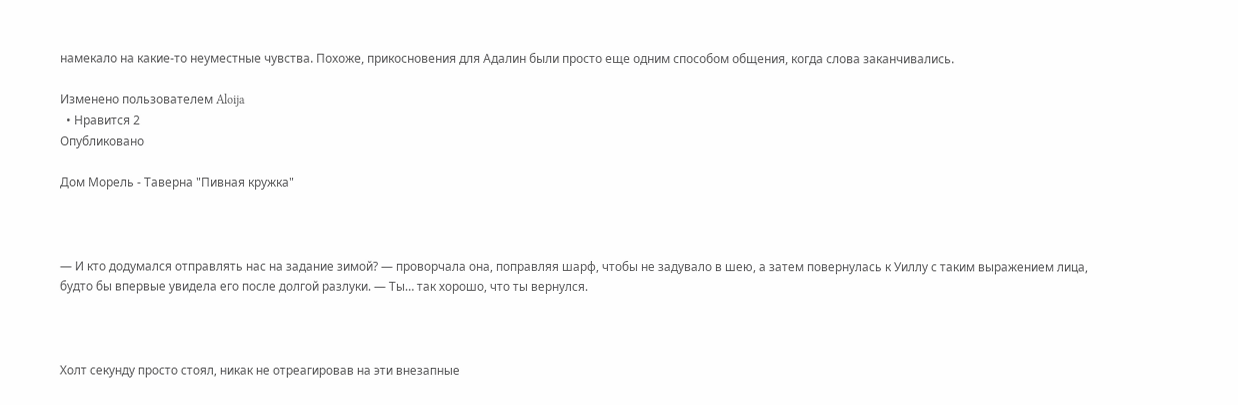намекало на какие-то неуместные чувства. Похоже, прикосновения для Адалин были просто еще одним способом общения, когда слова заканчивались.

Изменено пользователем Aloija
  • Нравится 2
Опубликовано

Дом Морель - Таверна "Пивная кружка"



— И кто додумался отправлять нас на задание зимой? — проворчала она, поправляя шарф, чтобы не задувало в шею, а затем повернулась к Уиллу с таким выражением лица, будто бы впервые увидела его после долгой разлуки. — Ты… так хорошо, что ты вернулся.



Холт секунду просто стоял, никак не отреагировав на эти внезапные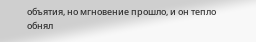объятия, но мгновение прошло, и он тепло обнял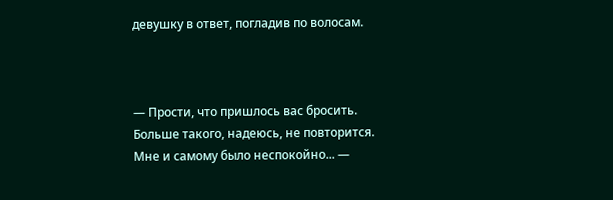девушку в ответ, погладив по волосам.



— Прости, что пришлось вас бросить. Больше такого, надеюсь, не повторится. Мне и самому было неспокойно... —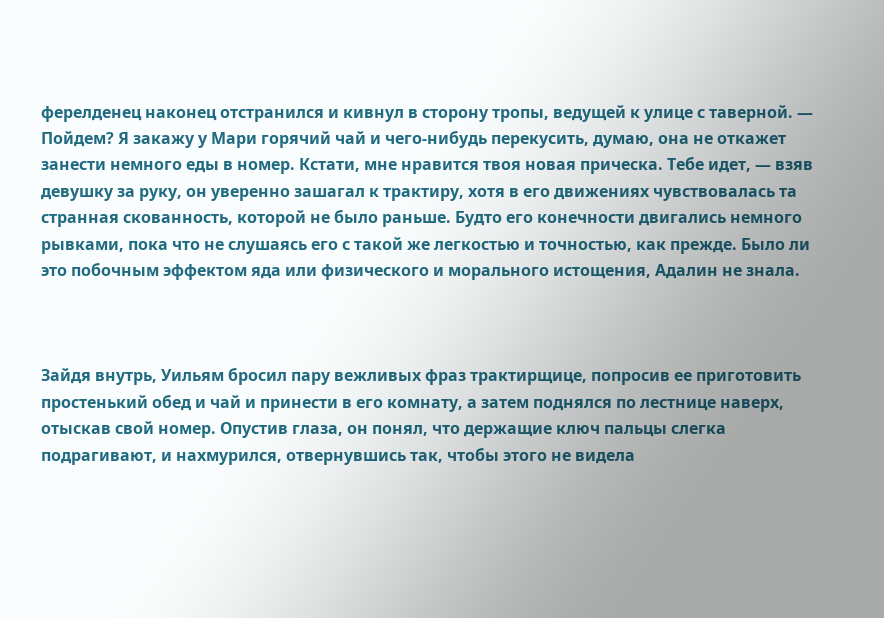ферелденец наконец отстранился и кивнул в сторону тропы, ведущей к улице с таверной. — Пойдем? Я закажу у Мари горячий чай и чего-нибудь перекусить, думаю, она не откажет занести немного еды в номер. Кстати, мне нравится твоя новая прическа. Тебе идет, — взяв девушку за руку, он уверенно зашагал к трактиру, хотя в его движениях чувствовалась та странная скованность, которой не было раньше. Будто его конечности двигались немного рывками, пока что не слушаясь его с такой же легкостью и точностью, как прежде. Было ли это побочным эффектом яда или физического и морального истощения, Адалин не знала.



Зайдя внутрь, Уильям бросил пару вежливых фраз трактирщице, попросив ее приготовить простенький обед и чай и принести в его комнату, а затем поднялся по лестнице наверх, отыскав свой номер. Опустив глаза, он понял, что держащие ключ пальцы слегка подрагивают, и нахмурился, отвернувшись так, чтобы этого не видела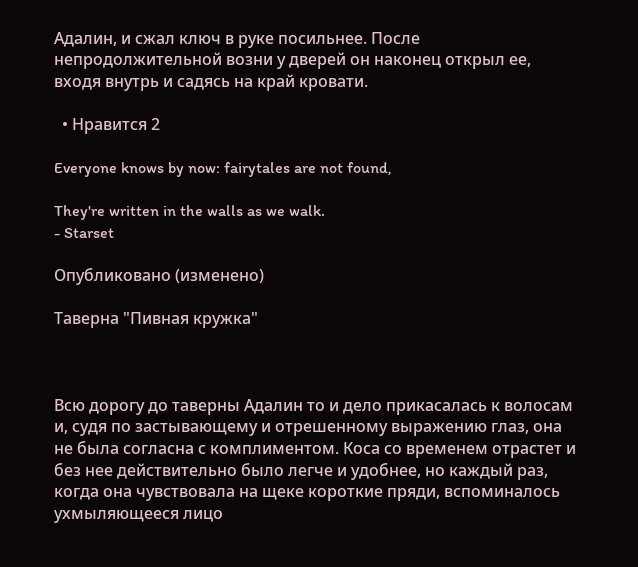Адалин, и сжал ключ в руке посильнее. После непродолжительной возни у дверей он наконец открыл ее, входя внутрь и садясь на край кровати.

  • Нравится 2

Everyone knows by now: fairytales are not found,

They're written in the walls as we walk.
- Starset

Опубликовано (изменено)

Таверна "Пивная кружка"



Всю дорогу до таверны Адалин то и дело прикасалась к волосам и, судя по застывающему и отрешенному выражению глаз, она не была согласна с комплиментом. Коса со временем отрастет и без нее действительно было легче и удобнее, но каждый раз, когда она чувствовала на щеке короткие пряди, вспоминалось ухмыляющееся лицо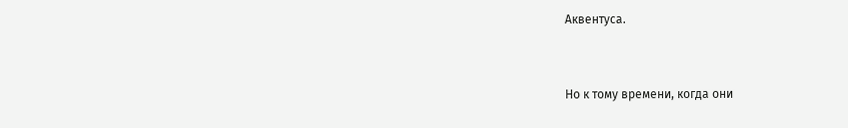Аквентуса.



Но к тому времени, когда они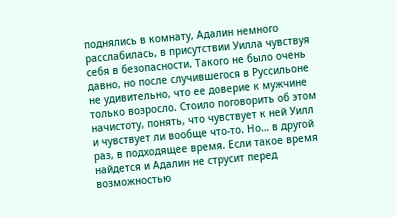поднялись в комнату, Адалин немного расслабилась, в присутствии Уилла чувствуя себя в безопасности. Такого не было очень давно, но после случившегося в Руссильоне не удивительно, что ее доверие к мужчине только возросло. Стоило поговорить об этом начистоту, понять, что чувствует к ней Уилл и чувствует ли вообще что-то. Но… в другой раз, в подходящее время. Если такое время найдется и Адалин не струсит перед возможностью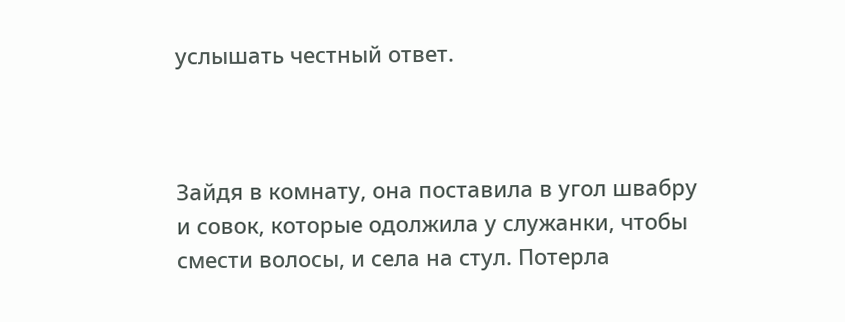услышать честный ответ.



Зайдя в комнату, она поставила в угол швабру и совок, которые одолжила у служанки, чтобы смести волосы, и села на стул. Потерла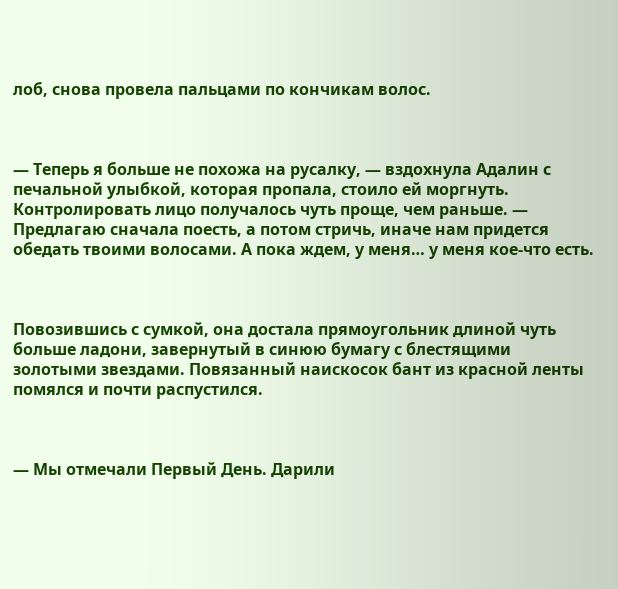лоб, снова провела пальцами по кончикам волос.



— Теперь я больше не похожа на русалку, — вздохнула Адалин с печальной улыбкой, которая пропала, стоило ей моргнуть. Контролировать лицо получалось чуть проще, чем раньше. — Предлагаю сначала поесть, а потом стричь, иначе нам придется обедать твоими волосами. А пока ждем, у меня… у меня кое-что есть.



Повозившись с сумкой, она достала прямоугольник длиной чуть больше ладони, завернутый в синюю бумагу с блестящими золотыми звездами. Повязанный наискосок бант из красной ленты помялся и почти распустился.



— Мы отмечали Первый День. Дарили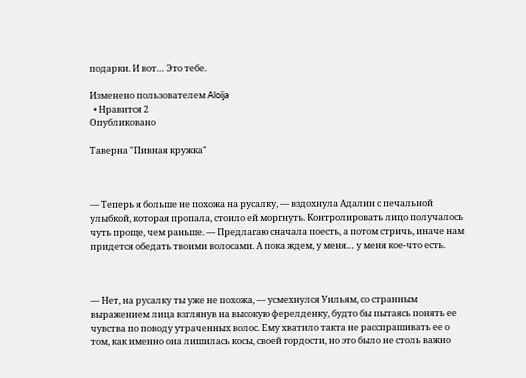подарки. И вот… Это тебе.

Изменено пользователем Aloija
  • Нравится 2
Опубликовано

Таверна "Пивная кружка"



— Теперь я больше не похожа на русалку, — вздохнула Адалин с печальной улыбкой, которая пропала, стоило ей моргнуть. Контролировать лицо получалось чуть проще, чем раньше. — Предлагаю сначала поесть, а потом стричь, иначе нам придется обедать твоими волосами. А пока ждем, у меня… у меня кое-что есть.



— Нет, на русалку ты уже не похожа, — усмехнулся Уильям, со странным выражением лица взглянув на высокую ферелденку, будто бы пытаясь понять ее чувства по поводу утраченных волос. Ему хватило такта не расспрашивать ее о том, как именно она лишилась косы, своей гордости, но это было не столь важно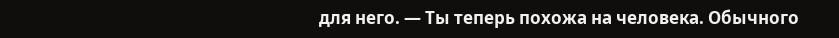для него. — Ты теперь похожа на человека. Обычного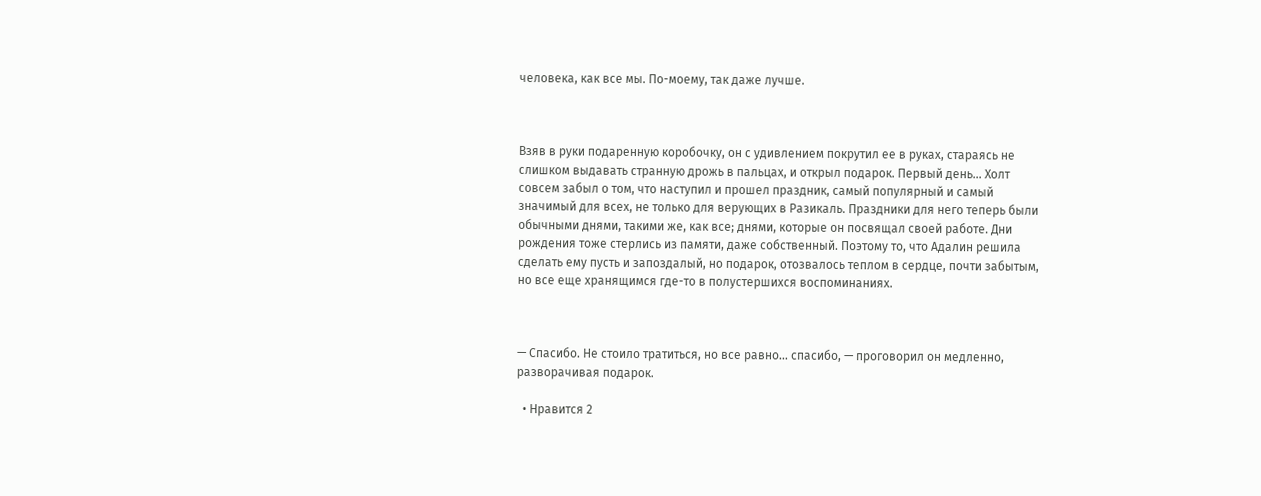человека, как все мы. По-моему, так даже лучше.



Взяв в руки подаренную коробочку, он с удивлением покрутил ее в руках, стараясь не слишком выдавать странную дрожь в пальцах, и открыл подарок. Первый день... Холт совсем забыл о том, что наступил и прошел праздник, самый популярный и самый значимый для всех, не только для верующих в Разикаль. Праздники для него теперь были обычными днями, такими же, как все; днями, которые он посвящал своей работе. Дни рождения тоже стерлись из памяти, даже собственный. Поэтому то, что Адалин решила сделать ему пусть и запоздалый, но подарок, отозвалось теплом в сердце, почти забытым, но все еще хранящимся где-то в полустершихся воспоминаниях.



— Спасибо. Не стоило тратиться, но все равно... спасибо, — проговорил он медленно, разворачивая подарок.

  • Нравится 2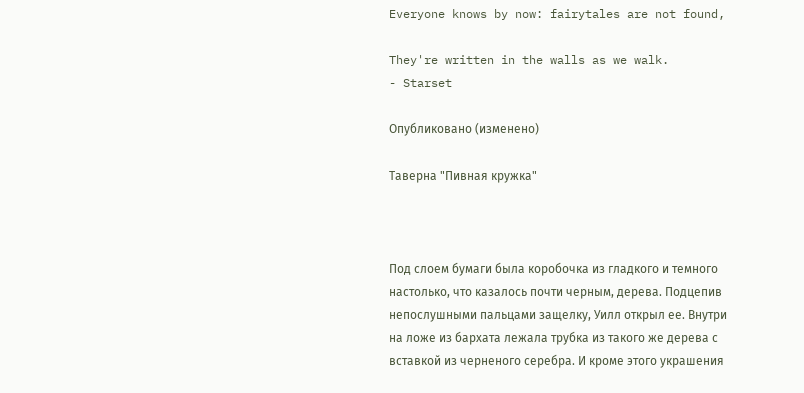Everyone knows by now: fairytales are not found,

They're written in the walls as we walk.
- Starset

Опубликовано (изменено)

Таверна "Пивная кружка"



Под слоем бумаги была коробочка из гладкого и темного настолько, что казалось почти черным, дерева. Подцепив непослушными пальцами защелку, Уилл открыл ее. Внутри на ложе из бархата лежала трубка из такого же дерева с вставкой из черненого серебра. И кроме этого украшения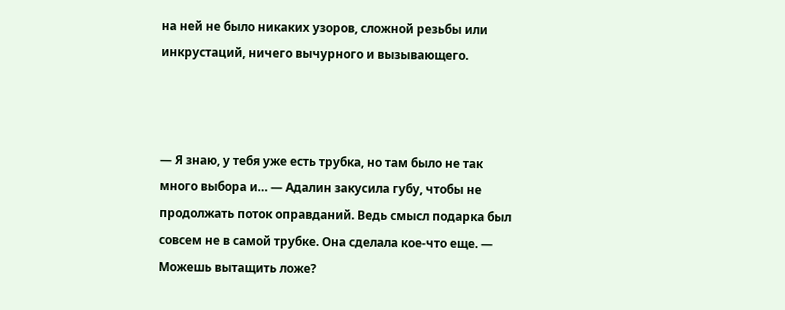на ней не было никаких узоров, сложной резьбы или инкрустаций, ничего вычурного и вызывающего.



— Я знаю, у тебя уже есть трубка, но там было не так много выбора и… — Адалин закусила губу, чтобы не продолжать поток оправданий. Ведь смысл подарка был совсем не в самой трубке. Она сделала кое-что еще. — Можешь вытащить ложе?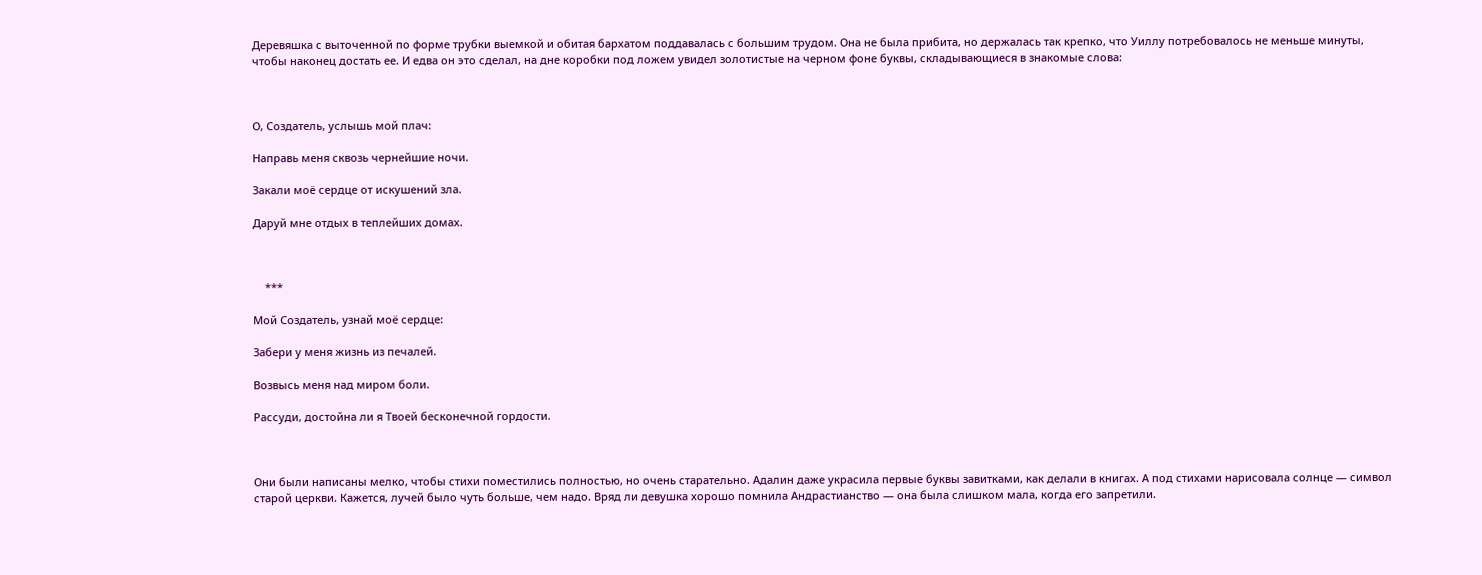Деревяшка с выточенной по форме трубки выемкой и обитая бархатом поддавалась с большим трудом. Она не была прибита, но держалась так крепко, что Уиллу потребовалось не меньше минуты, чтобы наконец достать ее. И едва он это сделал, на дне коробки под ложем увидел золотистые на черном фоне буквы, складывающиеся в знакомые слова:



О, Создатель, услышь мой плач:

Направь меня сквозь чернейшие ночи.

Закали моё сердце от искушений зла.

Даруй мне отдых в теплейших домах.



    ***

Мой Создатель, узнай моё сердце:

Забери у меня жизнь из печалей.

Возвысь меня над миром боли.

Рассуди, достойна ли я Твоей бесконечной гордости.



Они были написаны мелко, чтобы стихи поместились полностью, но очень старательно. Адалин даже украсила первые буквы завитками, как делали в книгах. А под стихами нарисовала солнце — символ старой церкви. Кажется, лучей было чуть больше, чем надо. Вряд ли девушка хорошо помнила Андрастианство — она была слишком мала, когда его запретили.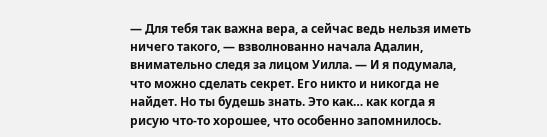— Для тебя так важна вера, а сейчас ведь нельзя иметь ничего такого, — взволнованно начала Адалин, внимательно следя за лицом Уилла. — И я подумала, что можно сделать секрет. Его никто и никогда не найдет. Но ты будешь знать. Это как… как когда я рисую что-то хорошее, что особенно запомнилось.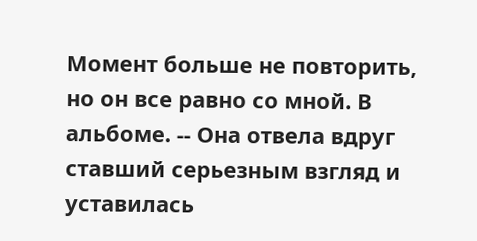Момент больше не повторить, но он все равно со мной. В альбоме. -- Она отвела вдруг ставший серьезным взгляд и уставилась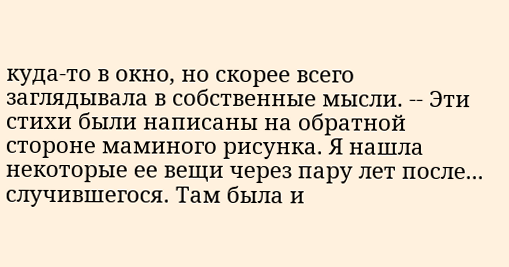куда-то в окно, но скорее всего заглядывала в собственные мысли. -- Эти стихи были написаны на обратной стороне маминого рисунка. Я нашла некоторые ее вещи через пару лет после... случившегося. Там была и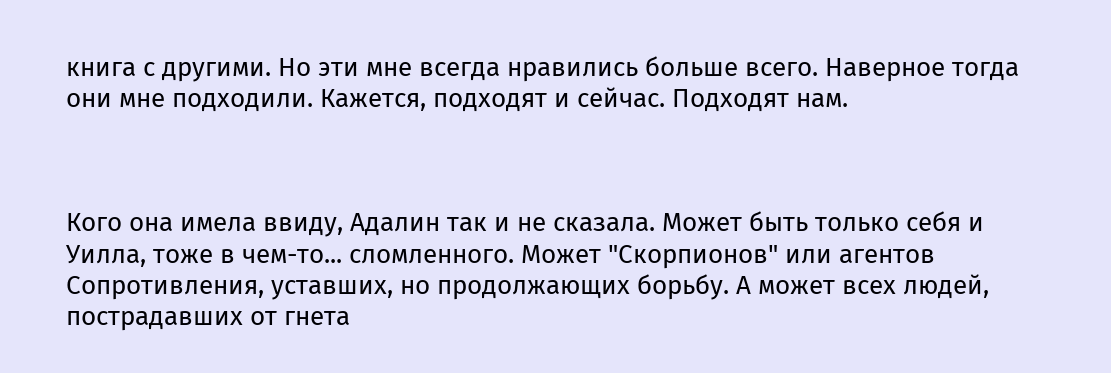книга с другими. Но эти мне всегда нравились больше всего. Наверное тогда они мне подходили. Кажется, подходят и сейчас. Подходят нам.



Кого она имела ввиду, Адалин так и не сказала. Может быть только себя и Уилла, тоже в чем-то... сломленного. Может "Скорпионов" или агентов Сопротивления, уставших, но продолжающих борьбу. А может всех людей, пострадавших от гнета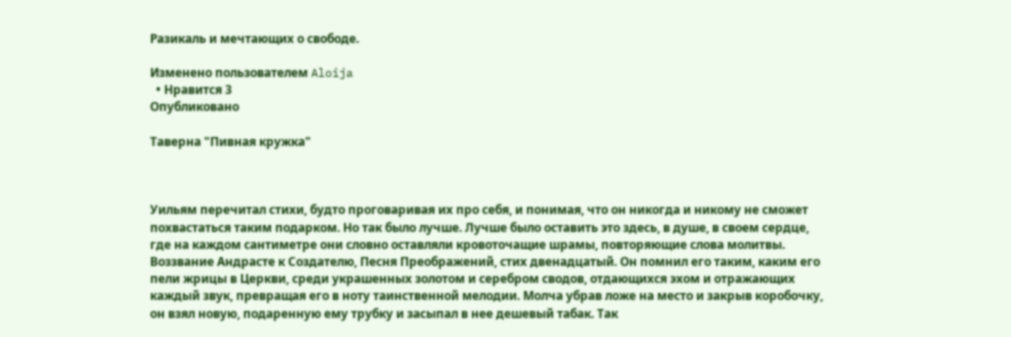Разикаль и мечтающих о свободе.

Изменено пользователем Aloija
  • Нравится 3
Опубликовано

Таверна "Пивная кружка"



Уильям перечитал стихи, будто проговаривая их про себя, и понимая, что он никогда и никому не сможет похвастаться таким подарком. Но так было лучше. Лучше было оставить это здесь, в душе, в своем сердце, где на каждом сантиметре они словно оставляли кровоточащие шрамы, повторяющие слова молитвы. Воззвание Андрасте к Создателю, Песня Преображений, стих двенадцатый. Он помнил его таким, каким его пели жрицы в Церкви, среди украшенных золотом и серебром сводов, отдающихся эхом и отражающих каждый звук, превращая его в ноту таинственной мелодии. Молча убрав ложе на место и закрыв коробочку, он взял новую, подаренную ему трубку и засыпал в нее дешевый табак. Так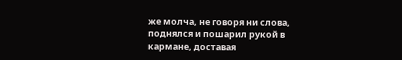же молча, не говоря ни слова, поднялся и пошарил рукой в кармане, доставая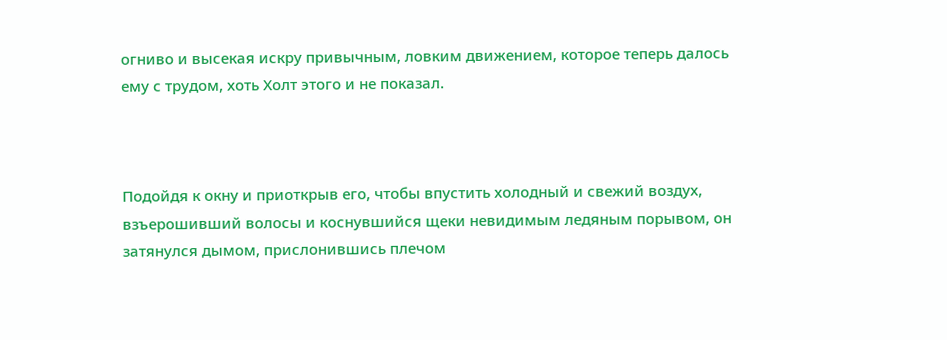огниво и высекая искру привычным, ловким движением, которое теперь далось ему с трудом, хоть Холт этого и не показал.



Подойдя к окну и приоткрыв его, чтобы впустить холодный и свежий воздух, взъерошивший волосы и коснувшийся щеки невидимым ледяным порывом, он затянулся дымом, прислонившись плечом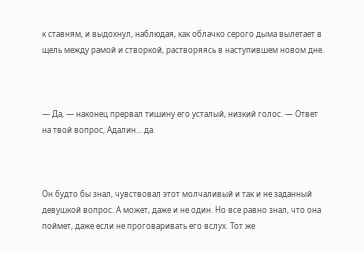к ставням, и выдохнул, наблюдая, как облачко серого дыма вылетает в щель между рамой и створкой, растворяясь в наступившем новом дне.



— Да, — наконец прервал тишину его усталый, низкий голос. — Ответ на твой вопрос, Адалин... да.



Он будто бы знал, чувствовал этот молчаливый и так и не заданный девушкой вопрос. А может, даже и не один. Но все равно знал, что она поймет, даже если не проговаривать его вслух. Тот же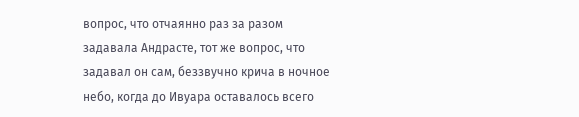вопрос, что отчаянно раз за разом задавала Андрасте, тот же вопрос, что задавал он сам, беззвучно крича в ночное небо, когда до Ивуара оставалось всего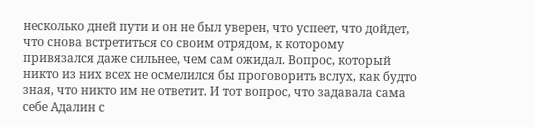несколько дней пути и он не был уверен, что успеет, что дойдет, что снова встретиться со своим отрядом, к которому привязался даже сильнее, чем сам ожидал. Вопрос, который никто из них всех не осмелился бы проговорить вслух, как будто зная, что никто им не ответит. И тот вопрос, что задавала сама себе Адалин с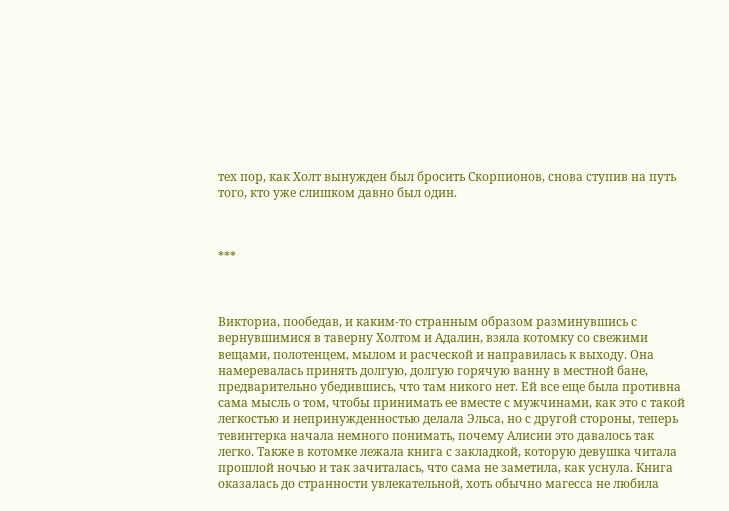тех пор, как Холт вынужден был бросить Скорпионов, снова ступив на путь того, кто уже слишком давно был один.



***



Викториа, пообедав, и каким-то странным образом разминувшись с вернувшимися в таверну Холтом и Адалин, взяла котомку со свежими вещами, полотенцем, мылом и расческой и направилась к выходу. Она намеревалась принять долгую, долгую горячую ванну в местной бане, предварительно убедившись, что там никого нет. Ей все еще была противна сама мысль о том, чтобы принимать ее вместе с мужчинами, как это с такой легкостью и непринужденностью делала Эльса, но с другой стороны, теперь тевинтерка начала немного понимать, почему Алисии это давалось так легко. Также в котомке лежала книга с закладкой, которую девушка читала прошлой ночью и так зачиталась, что сама не заметила, как уснула. Книга оказалась до странности увлекательной, хоть обычно магесса не любила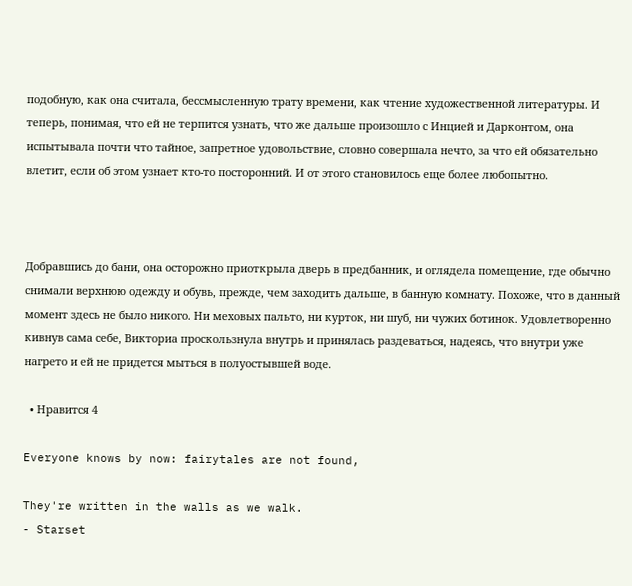подобную, как она считала, бессмысленную трату времени, как чтение художественной литературы. И теперь, понимая, что ей не терпится узнать, что же дальше произошло с Инцией и Дарконтом, она испытывала почти что тайное, запретное удовольствие, словно совершала нечто, за что ей обязательно влетит, если об этом узнает кто-то посторонний. И от этого становилось еще более любопытно.



Добравшись до бани, она осторожно приоткрыла дверь в предбанник, и оглядела помещение, где обычно снимали верхнюю одежду и обувь, прежде, чем заходить дальше, в банную комнату. Похоже, что в данный момент здесь не было никого. Ни меховых пальто, ни курток, ни шуб, ни чужих ботинок. Удовлетворенно кивнув сама себе, Викториа проскользнула внутрь и принялась раздеваться, надеясь, что внутри уже нагрето и ей не придется мыться в полуостывшей воде.

  • Нравится 4

Everyone knows by now: fairytales are not found,

They're written in the walls as we walk.
- Starset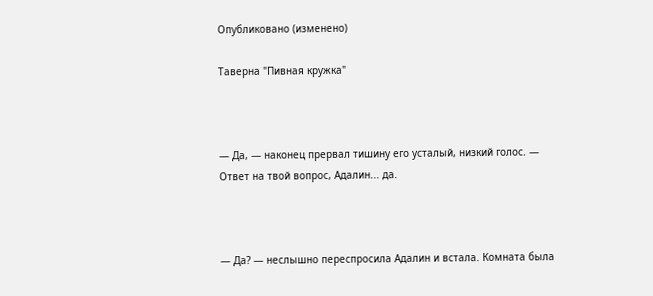Опубликовано (изменено)

Таверна "Пивная кружка"



— Да, — наконец прервал тишину его усталый, низкий голос. — Ответ на твой вопрос, Адалин... да.



— Да? — неслышно переспросила Адалин и встала. Комната была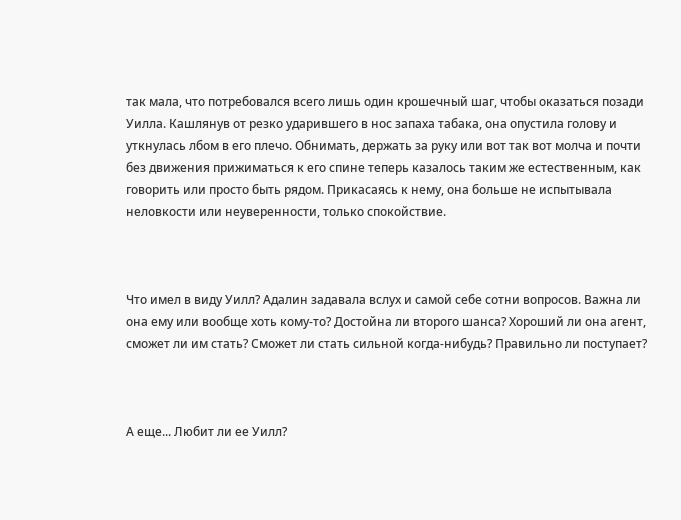так мала, что потребовался всего лишь один крошечный шаг, чтобы оказаться позади Уилла. Кашлянув от резко ударившего в нос запаха табака, она опустила голову и уткнулась лбом в его плечо. Обнимать, держать за руку или вот так вот молча и почти без движения прижиматься к его спине теперь казалось таким же естественным, как говорить или просто быть рядом. Прикасаясь к нему, она больше не испытывала неловкости или неуверенности, только спокойствие.



Что имел в виду Уилл? Адалин задавала вслух и самой себе сотни вопросов. Важна ли она ему или вообще хоть кому-то? Достойна ли второго шанса? Хороший ли она агент, сможет ли им стать? Сможет ли стать сильной когда-нибудь? Правильно ли поступает?



А еще... Любит ли ее Уилл?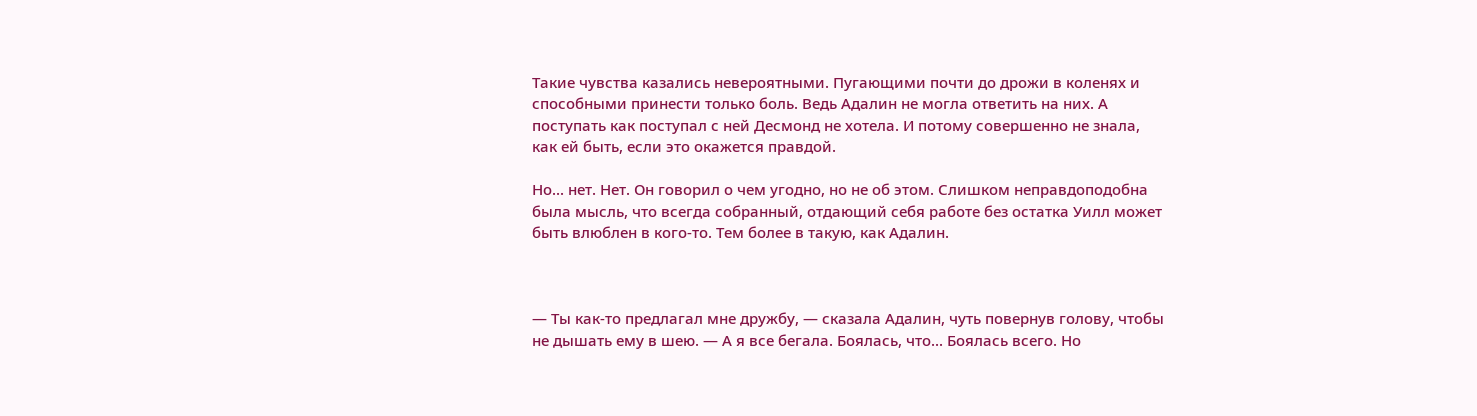Такие чувства казались невероятными. Пугающими почти до дрожи в коленях и способными принести только боль. Ведь Адалин не могла ответить на них. А поступать как поступал с ней Десмонд не хотела. И потому совершенно не знала, как ей быть, если это окажется правдой.

Но... нет. Нет. Он говорил о чем угодно, но не об этом. Слишком неправдоподобна была мысль, что всегда собранный, отдающий себя работе без остатка Уилл может быть влюблен в кого-то. Тем более в такую, как Адалин.



— Ты как-то предлагал мне дружбу, — сказала Адалин, чуть повернув голову, чтобы не дышать ему в шею. — А я все бегала. Боялась, что... Боялась всего. Но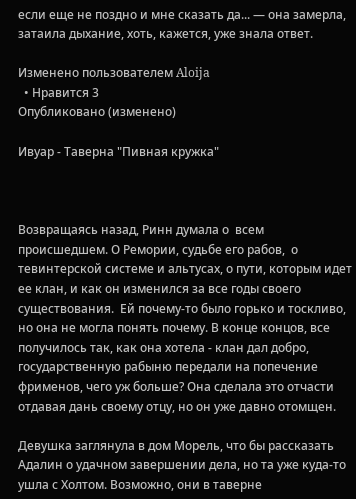если еще не поздно и мне сказать да... — она замерла, затаила дыхание, хоть, кажется, уже знала ответ.

Изменено пользователем Aloija
  • Нравится 3
Опубликовано (изменено)

Ивуар - Таверна "Пивная кружка"



Возвращаясь назад, Ринн думала о  всем происшедшем. О Ремории, судьбе его рабов,  о тевинтерской системе и альтусах, о пути, которым идет ее клан, и как он изменился за все годы своего существования.  Ей почему-то было горько и тоскливо, но она не могла понять почему. В конце концов, все получилось так, как она хотела - клан дал добро, государственную рабыню передали на попечение фрименов, чего уж больше? Она сделала это отчасти  отдавая дань своему отцу, но он уже давно отомщен.

Девушка заглянула в дом Морель, что бы рассказать Адалин о удачном завершении дела, но та уже куда-то ушла с Холтом. Возможно, они в таверне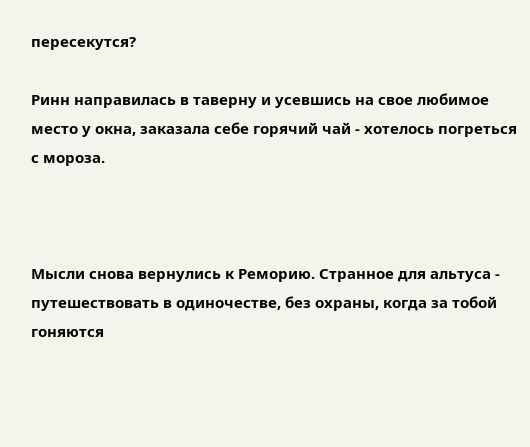пересекутся?

Ринн направилась в таверну и усевшись на свое любимое место у окна, заказала себе горячий чай - хотелось погреться с мороза.



Мысли снова вернулись к Реморию. Странное для альтуса - путешествовать в одиночестве, без охраны, когда за тобой гоняются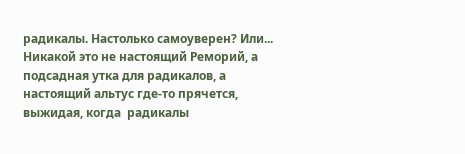радикалы. Настолько самоуверен? Или... Никакой это не настоящий Реморий, а подсадная утка для радикалов, а настоящий альтус где-то прячется, выжидая, когда  радикалы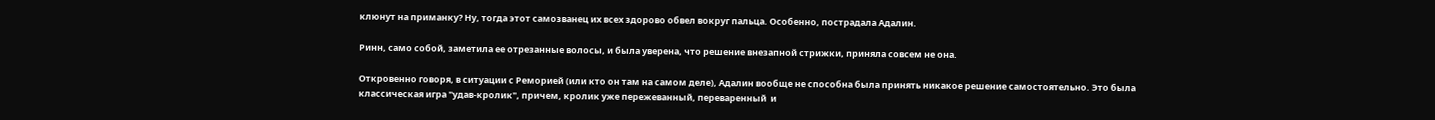клюнут на приманку? Ну, тогда этот самозванец их всех здорово обвел вокруг пальца. Особенно, пострадала Адалин.

Ринн, само собой, заметила ее отрезанные волосы, и была уверена, что решение внезапной стрижки, приняла совсем не она.

Откровенно говоря, в ситуации с Реморией (или кто он там на самом деле), Адалин вообще не способна была принять никакое решение самостоятельно. Это была классическая игра "удав-кролик", причем, кролик уже пережеванный, переваренный  и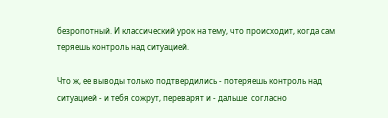безропотный. И классический урок на тему, что происходит, когда сам  теряешь контроль над ситуацией.

Что ж, ее выводы только подтвердились - потеряешь контроль над ситуацией - и тебя сожрут, переварят и - дальше  согласно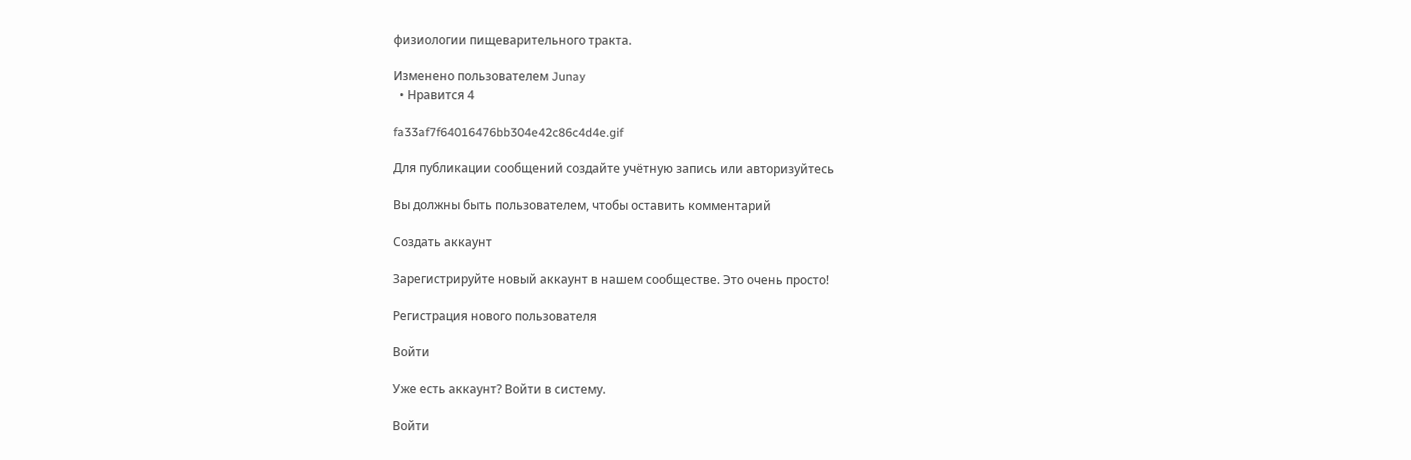физиологии пищеварительного тракта.

Изменено пользователем Junay
  • Нравится 4

fa33af7f64016476bb304e42c86c4d4e.gif

Для публикации сообщений создайте учётную запись или авторизуйтесь

Вы должны быть пользователем, чтобы оставить комментарий

Создать аккаунт

Зарегистрируйте новый аккаунт в нашем сообществе. Это очень просто!

Регистрация нового пользователя

Войти

Уже есть аккаунт? Войти в систему.

Войти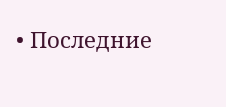• Последние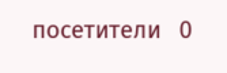посетители   0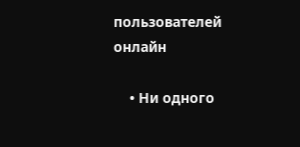пользователей онлайн

    • Ни одного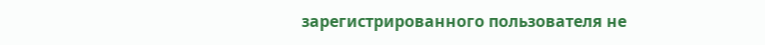зарегистрированного пользователя не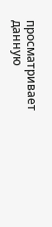просматривает данную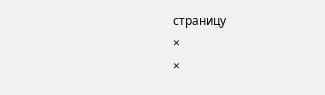страницу
×
×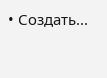• Создать...